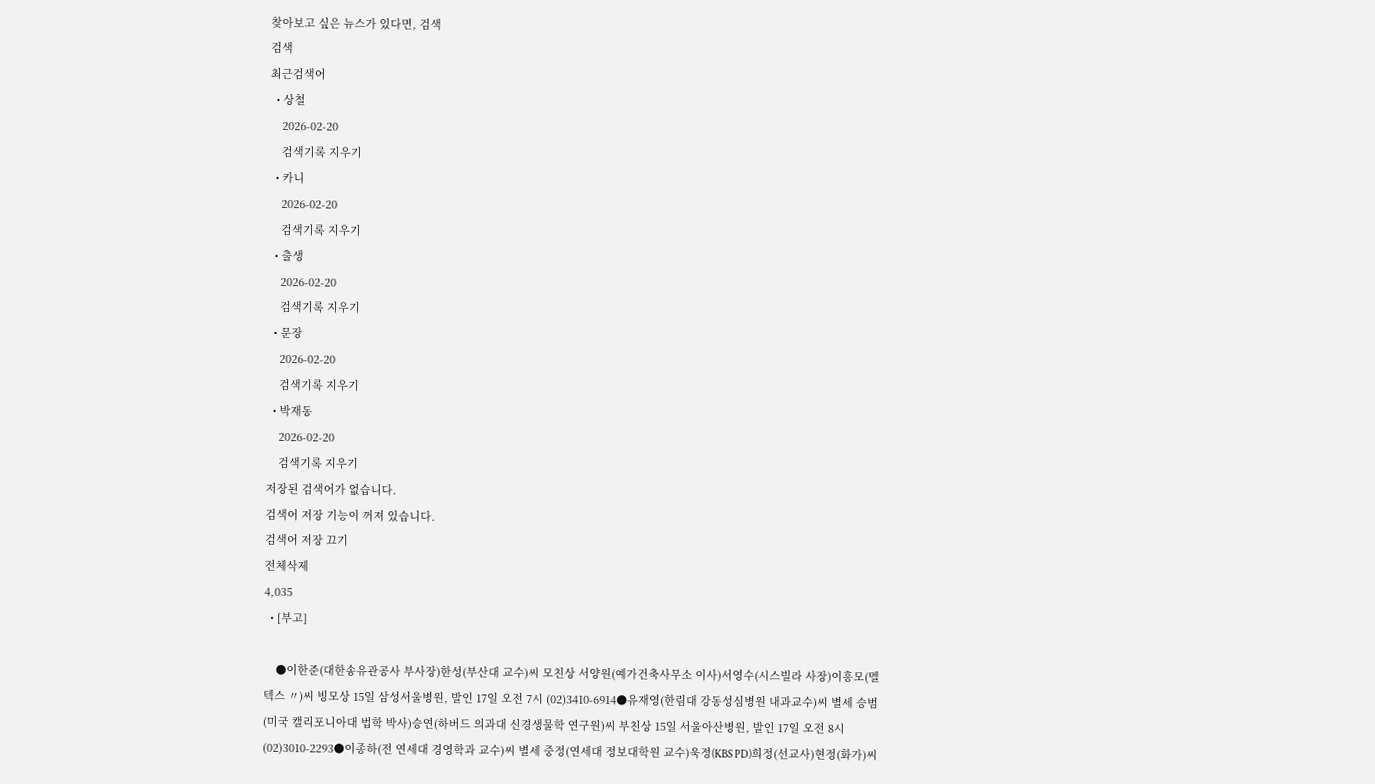찾아보고 싶은 뉴스가 있다면, 검색
검색
최근검색어
  • 상철
    2026-02-20
    검색기록 지우기
  • 카니
    2026-02-20
    검색기록 지우기
  • 출생
    2026-02-20
    검색기록 지우기
  • 문장
    2026-02-20
    검색기록 지우기
  • 박재동
    2026-02-20
    검색기록 지우기
저장된 검색어가 없습니다.
검색어 저장 기능이 꺼져 있습니다.
검색어 저장 끄기
전체삭제
4,035
  • [부고]

    ●이한준(대한송유관공사 부사장)한성(부산대 교수)씨 모친상 서양원(예가건축사무소 이사)서영수(시스빌라 사장)이흥모(멜텍스 〃)씨 빙모상 15일 삼성서울병원, 발인 17일 오전 7시 (02)3410-6914●유재영(한림대 강동성심병원 내과교수)씨 별세 승범(미국 캘리포니아대 법학 박사)승연(하버드 의과대 신경생물학 연구원)씨 부친상 15일 서울아산병원, 발인 17일 오전 8시 (02)3010-2293●이종하(전 연세대 경영학과 교수)씨 별세 중정(연세대 정보대학원 교수)욱정(KBS PD)희정(선교사)현정(화가)씨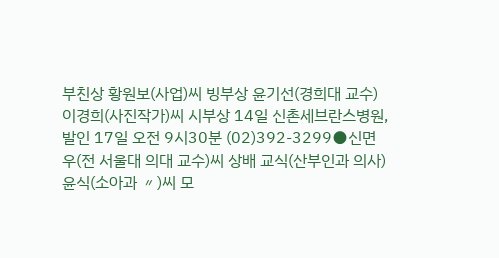부친상 황원보(사업)씨 빙부상 윤기선(경희대 교수)이경희(사진작가)씨 시부상 14일 신촌세브란스병원, 발인 17일 오전 9시30분 (02)392-3299●신면우(전 서울대 의대 교수)씨 상배 교식(산부인과 의사)윤식(소아과 〃)씨 모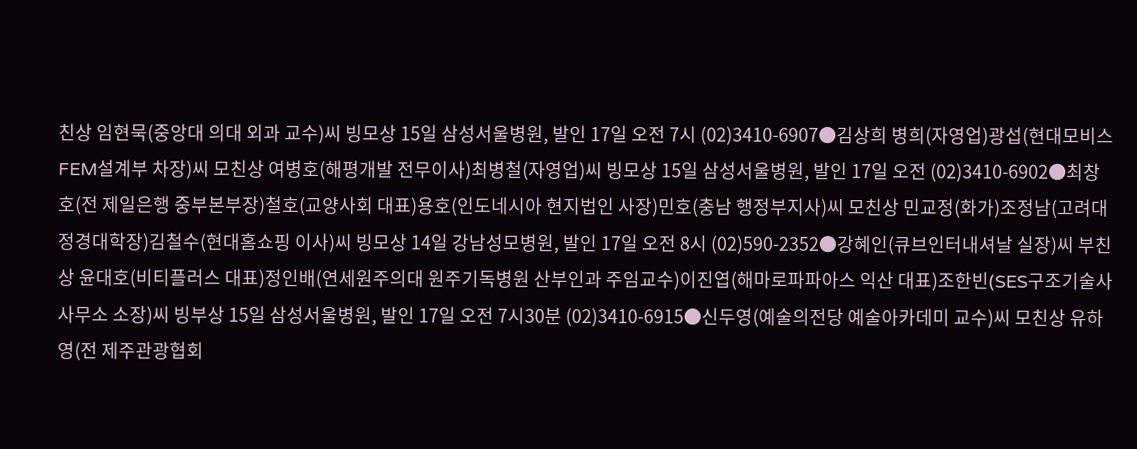친상 임현묵(중앙대 의대 외과 교수)씨 빙모상 15일 삼성서울병원, 발인 17일 오전 7시 (02)3410-6907●김상희 병희(자영업)광섭(현대모비스 FEM설계부 차장)씨 모친상 여병호(해평개발 전무이사)최병철(자영업)씨 빙모상 15일 삼성서울병원, 발인 17일 오전 (02)3410-6902●최창호(전 제일은행 중부본부장)철호(교양사회 대표)용호(인도네시아 현지법인 사장)민호(충남 행정부지사)씨 모친상 민교정(화가)조정남(고려대 정경대학장)김철수(현대홈쇼핑 이사)씨 빙모상 14일 강남성모병원, 발인 17일 오전 8시 (02)590-2352●강혜인(큐브인터내셔날 실장)씨 부친상 윤대호(비티플러스 대표)정인배(연세원주의대 원주기독병원 산부인과 주임교수)이진엽(해마로파파아스 익산 대표)조한빈(SES구조기술사사무소 소장)씨 빙부상 15일 삼성서울병원, 발인 17일 오전 7시30분 (02)3410-6915●신두영(예술의전당 예술아카데미 교수)씨 모친상 유하영(전 제주관광협회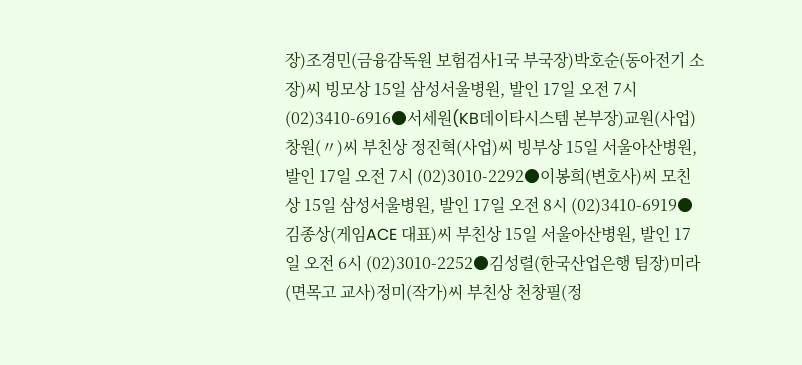장)조경민(금융감독원 보험검사1국 부국장)박호순(동아전기 소장)씨 빙모상 15일 삼성서울병원, 발인 17일 오전 7시 (02)3410-6916●서세원(KB데이타시스템 본부장)교원(사업)창원(〃)씨 부친상 정진혁(사업)씨 빙부상 15일 서울아산병원, 발인 17일 오전 7시 (02)3010-2292●이봉희(변호사)씨 모친상 15일 삼성서울병원, 발인 17일 오전 8시 (02)3410-6919●김종상(게임ACE 대표)씨 부친상 15일 서울아산병원, 발인 17일 오전 6시 (02)3010-2252●김성렬(한국산업은행 팀장)미라(면목고 교사)정미(작가)씨 부친상 천창필(정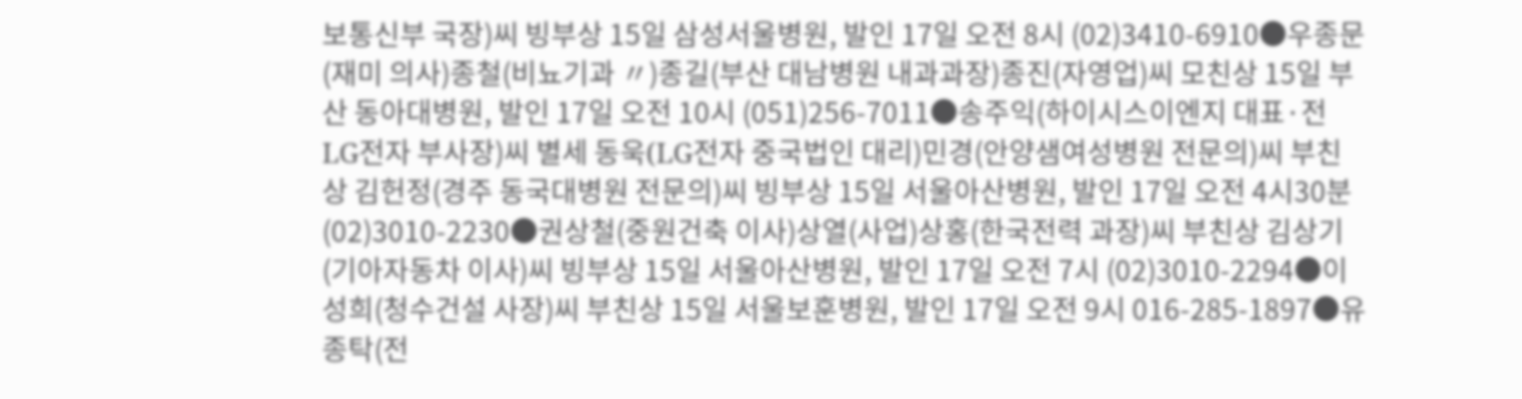보통신부 국장)씨 빙부상 15일 삼성서울병원, 발인 17일 오전 8시 (02)3410-6910●우종문(재미 의사)종철(비뇨기과 〃)종길(부산 대남병원 내과과장)종진(자영업)씨 모친상 15일 부산 동아대병원, 발인 17일 오전 10시 (051)256-7011●송주익(하이시스이엔지 대표·전 LG전자 부사장)씨 별세 동욱(LG전자 중국법인 대리)민경(안양샘여성병원 전문의)씨 부친상 김헌정(경주 동국대병원 전문의)씨 빙부상 15일 서울아산병원, 발인 17일 오전 4시30분 (02)3010-2230●권상철(중원건축 이사)상열(사업)상홍(한국전력 과장)씨 부친상 김상기(기아자동차 이사)씨 빙부상 15일 서울아산병원, 발인 17일 오전 7시 (02)3010-2294●이성희(청수건설 사장)씨 부친상 15일 서울보훈병원, 발인 17일 오전 9시 016-285-1897●유종탁(전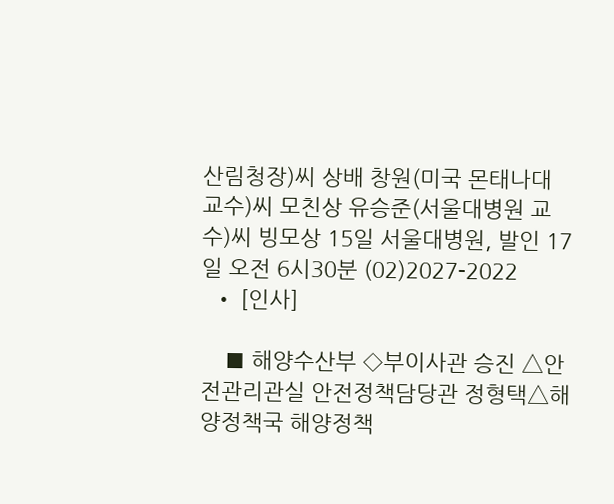산림청장)씨 상배 창원(미국 몬태나대 교수)씨 모친상 유승준(서울대병원 교수)씨 빙모상 15일 서울대병원, 발인 17일 오전 6시30분 (02)2027-2022
  • [인사]

    ■ 해양수산부 ◇부이사관 승진 △안전관리관실 안전정책담당관 정형택△해양정책국 해양정책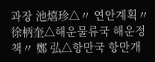과장 池熺珍△〃 연안계획〃 徐柄奎△해운물류국 해운정책〃 鄭 弘△항만국 항만개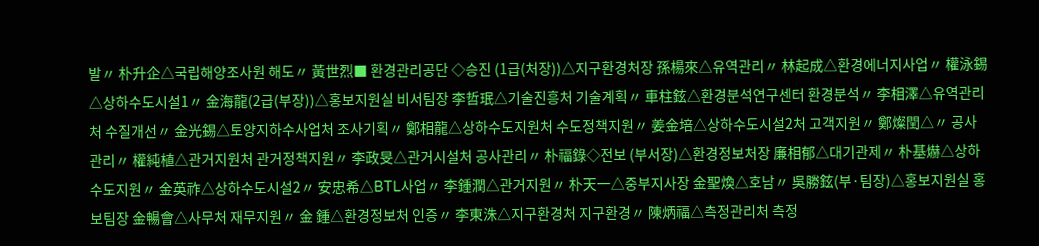발〃 朴升企△국립해양조사원 해도〃 黃世烈■ 환경관리공단 ◇승진 (1급(처장))△지구환경처장 孫楊來△유역관리〃 林起成△환경에너지사업〃 權泳錫△상하수도시설1〃 金海龍(2급(부장))△홍보지원실 비서팀장 李哲珉△기술진흥처 기술계획〃 車柱鉉△환경분석연구센터 환경분석〃 李相澤△유역관리처 수질개선〃 金光錫△토양지하수사업처 조사기획〃 鄭相龍△상하수도지원처 수도정책지원〃 姜金培△상하수도시설2처 고객지원〃 鄭燦閏△〃 공사관리〃 權純植△관거지원처 관거정책지원〃 李政旻△관거시설처 공사관리〃 朴福錄◇전보 (부서장)△환경정보처장 廉相郁△대기관제〃 朴基爀△상하수도지원〃 金英祚△상하수도시설2〃 安忠希△BTL사업〃 李鍾潤△관거지원〃 朴天一△중부지사장 金聖煥△호남〃 吳勝鉉(부·팀장)△홍보지원실 홍보팀장 金暢會△사무처 재무지원〃 金 鍾△환경정보처 인증〃 李東洙△지구환경처 지구환경〃 陳炳福△측정관리처 측정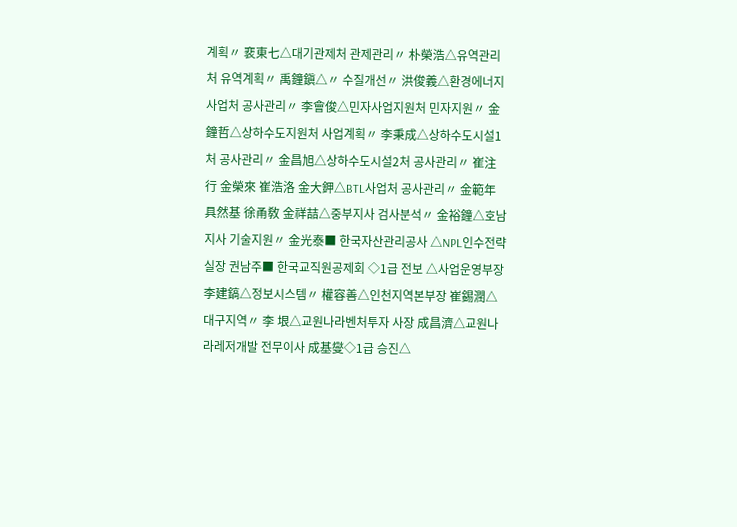계획〃 裵東七△대기관제처 관제관리〃 朴榮浩△유역관리처 유역계획〃 禹鐘鎭△〃 수질개선〃 洪俊義△환경에너지사업처 공사관리〃 李會俊△민자사업지원처 민자지원〃 金鐘哲△상하수도지원처 사업계획〃 李秉成△상하수도시설1처 공사관리〃 金昌旭△상하수도시설2처 공사관리〃 崔注行 金榮來 崔浩洛 金大鉀△BTL사업처 공사관리〃 金範年 具然基 徐甬敎 金祥喆△중부지사 검사분석〃 金裕鐘△호남지사 기술지원〃 金光泰■ 한국자산관리공사 △NPL인수전략실장 권남주■ 한국교직원공제회 ◇1급 전보 △사업운영부장 李建鎬△정보시스템〃 權容善△인천지역본부장 崔錫潤△대구지역〃 李 垠△교원나라벤처투자 사장 成昌濟△교원나라레저개발 전무이사 成基燮◇1급 승진△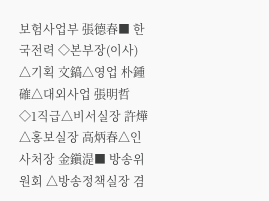보험사업부 張德春■ 한국전력 ◇본부장(이사) △기획 文鎬△영업 朴鍾確△대외사업 張明哲 ◇1직급△비서실장 許燁△홍보실장 高炳春△인사처장 金鎭湜■ 방송위원회 △방송정책실장 겸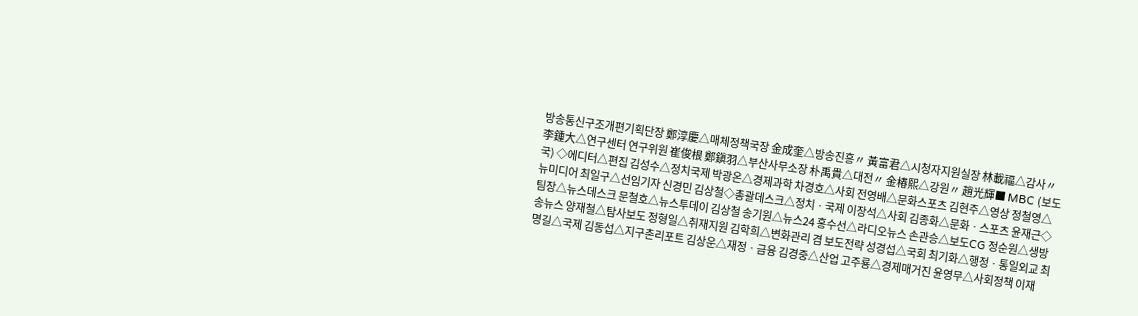방송통신구조개편기획단장 鄭淳慶△매체정책국장 金成奎△방송진흥〃 黃富君△시청자지원실장 林載福△감사〃 李鍾大△연구센터 연구위원 崔俊根 鄭鎭羽△부산사무소장 朴禹貴△대전〃 金椿熙△강원〃 趙光輝■ MBC (보도국) ◇에디터△편집 김성수△정치국제 박광온△경제과학 차경호△사회 전영배△문화스포츠 김현주△영상 정철영△뉴미디어 최일구△선임기자 신경민 김상철◇총괄데스크△정치ㆍ국제 이장석△사회 김종화△문화ㆍ스포츠 윤재근◇팀장△뉴스데스크 문철호△뉴스투데이 김상철 송기원△뉴스24 홍수선△라디오뉴스 손관승△보도CG 정순원△생방송뉴스 양재철△탐사보도 정형일△취재지원 김학희△변화관리 겸 보도전략 성경섭△국회 최기화△행정ㆍ통일외교 최명길△국제 김동섭△지구촌리포트 김상운△재정ㆍ금융 김경중△산업 고주룡△경제매거진 윤영무△사회정책 이재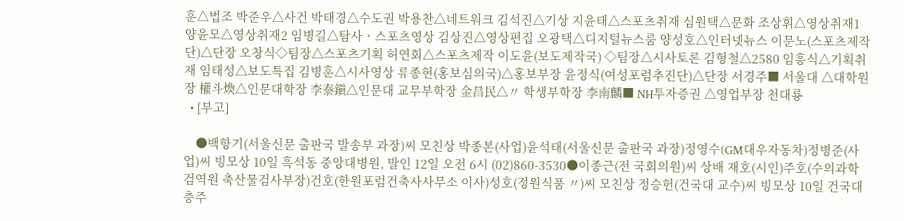훈△법조 박준우△사건 박태경△수도권 박용찬△네트워크 김석진△기상 지윤태△스포츠취재 심원택△문화 조상휘△영상취재1 양윤모△영상취재2 임병길△탐사ㆍ스포츠영상 김상진△영상편집 오광택△디지털뉴스룸 양성호△인터넷뉴스 이문노(스포츠제작단)△단장 오창식◇팀장△스포츠기획 허연회△스포츠제작 이도윤(보도제작국) ◇팀장△시사토론 김형철△2580 임흥식△기획취재 임태성△보도특집 김병훈△시사영상 류종현(홍보심의국)△홍보부장 윤정식(여성포럼추진단)△단장 서경주■ 서울대 △대학원장 權斗煥△인문대학장 李泰鎭△인문대 교무부학장 金昌民△〃 학생부학장 李南麟■ NH투자증권 △영업부장 천대룡
  • [부고]

    ●백항기(서울신문 출판국 발송부 과장)씨 모친상 박종본(사업)윤석태(서울신문 출판국 과장)정영수(GM대우자동차)정병준(사업)씨 빙모상 10일 흑석동 중앙대병원, 발인 12일 오전 6시 (02)860-3530●이종근(전 국회의원)씨 상배 재호(시인)주호(수의과학검역원 축산물검사부장)건호(한원포럼건축사사무소 이사)성호(정원식품 〃)씨 모친상 정승헌(건국대 교수)씨 빙모상 10일 건국대 충주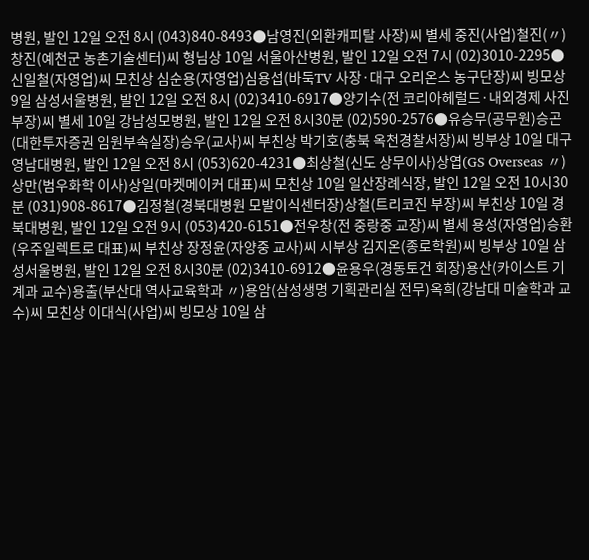병원, 발인 12일 오전 8시 (043)840-8493●남영진(외환캐피탈 사장)씨 별세 중진(사업)철진(〃)창진(예천군 농촌기술센터)씨 형님상 10일 서울아산병원, 발인 12일 오전 7시 (02)3010-2295●신일철(자영업)씨 모친상 심순용(자영업)심용섭(바둑TV 사장·대구 오리온스 농구단장)씨 빙모상 9일 삼성서울병원, 발인 12일 오전 8시 (02)3410-6917●양기수(전 코리아헤럴드·내외경제 사진부장)씨 별세 10일 강남성모병원, 발인 12일 오전 8시30분 (02)590-2576●유승무(공무원)승곤(대한투자증권 임원부속실장)승우(교사)씨 부친상 박기호(충북 옥천경찰서장)씨 빙부상 10일 대구 영남대병원, 발인 12일 오전 8시 (053)620-4231●최상철(신도 상무이사)상엽(GS Overseas 〃)상만(범우화학 이사)상일(마켓메이커 대표)씨 모친상 10일 일산장례식장, 발인 12일 오전 10시30분 (031)908-8617●김정철(경북대병원 모발이식센터장)상철(트리코진 부장)씨 부친상 10일 경북대병원, 발인 12일 오전 9시 (053)420-6151●전우창(전 중랑중 교장)씨 별세 용성(자영업)승환(우주일렉트로 대표)씨 부친상 장정윤(자양중 교사)씨 시부상 김지온(종로학원)씨 빙부상 10일 삼성서울병원, 발인 12일 오전 8시30분 (02)3410-6912●윤용우(경동토건 회장)용산(카이스트 기계과 교수)용출(부산대 역사교육학과 〃)용암(삼성생명 기획관리실 전무)옥희(강남대 미술학과 교수)씨 모친상 이대식(사업)씨 빙모상 10일 삼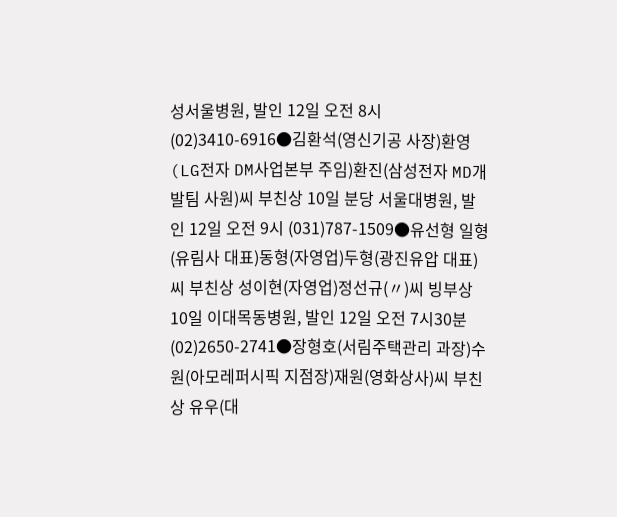성서울병원, 발인 12일 오전 8시 (02)3410-6916●김환석(영신기공 사장)환영(LG전자 DM사업본부 주임)환진(삼성전자 MD개발팀 사원)씨 부친상 10일 분당 서울대병원, 발인 12일 오전 9시 (031)787-1509●유선형 일형(유림사 대표)동형(자영업)두형(광진유압 대표)씨 부친상 성이현(자영업)정선규(〃)씨 빙부상 10일 이대목동병원, 발인 12일 오전 7시30분 (02)2650-2741●장형호(서림주택관리 과장)수원(아모레퍼시픽 지점장)재원(영화상사)씨 부친상 유우(대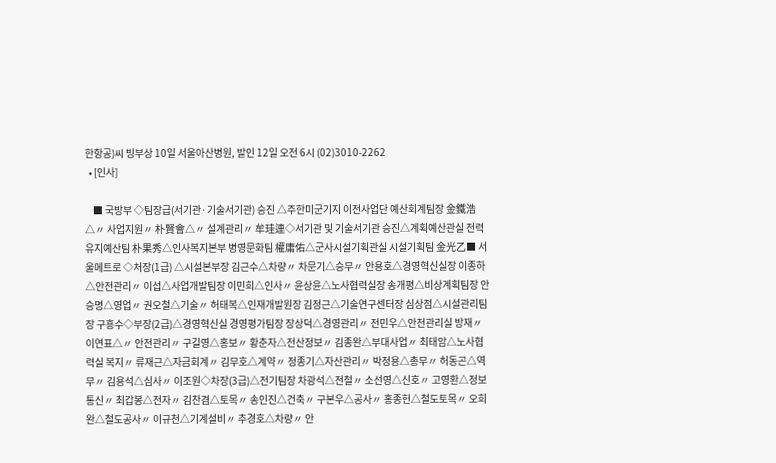한항공)씨 빙부상 10일 서울아산병원, 발인 12일 오전 6시 (02)3010-2262
  • [인사]

    ■ 국방부 ◇팀장급(서기관·기술서기관) 승진 △주한미군기지 이전사업단 예산회계팀장 金鐵浩△〃 사업지원〃 朴賢會△〃 설계관리〃 牟珪連◇서기관 및 기술서기관 승진△계획예산관실 전력유지예산팀 朴果秀△인사복지본부 병영문화팀 權庸佑△군사시설기획관실 시설기획팀 金光乙■ 서울메트로 ◇처장(1급) △시설본부장 김근수△차량〃 차문기△승무〃 안용호△경영혁신실장 이종하△안전관리〃 이섭△사업개발팀장 이민희△인사〃 윤상윤△노사협력실장 송개평△비상계획팀장 안승명△영업〃 권오철△기술〃 허태복△인재개발원장 김정근△기술연구센터장 심상점△시설관리팀장 구흥수◇부장(2급)△경영혁신실 경영평가팀장 장상덕△경영관리〃 전민우△안전관리실 방재〃 이연표△〃 안전관리〃 구길영△홍보〃 황춘자△전산정보〃 김종완△부대사업〃 최태암△노사협력실 복지〃 류재근△자금회계〃 김무호△계약〃 정종기△자산관리〃 박정용△총무〃 허동곤△역무〃 김용석△심사〃 이조원◇차장(3급)△전기팀장 차광석△전철〃 소선영△신호〃 고영환△정보통신〃 최갑봉△전자〃 김찬겸△토목〃 송인진△건축〃 구본우△공사〃 홍종헌△철도토목〃 오희완△철도공사〃 이규천△기계설비〃 추경호△차량〃 안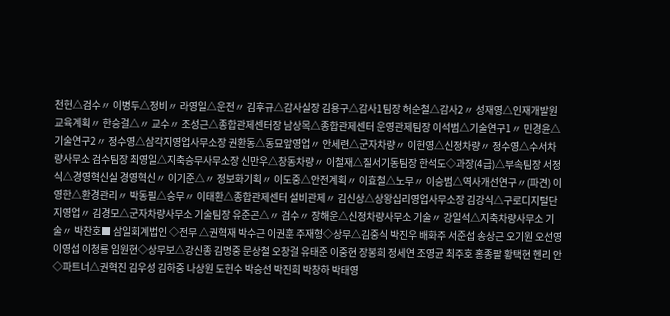천헌△검수〃 이병두△정비〃 라영일△운전〃 김후규△감사실장 김용구△감사1팀장 허순철△감사2〃 성재영△인재개발원 교육계획〃 한승걸△〃 교수〃 조성근△종합관제센터장 남상목△종합관제센터 운영관제팀장 이석범△기술연구1〃 민경윤△기술연구2〃 정수영△삼각지영업사무소장 권환동△동묘앞영업〃 안세련△군자차량〃 이헌영△신정차량〃 정수영△수서차량사무소 검수팀장 최영일△지축승무사무소장 신만우△창동차량〃 이철재△질서기동팀장 한석도◇과장(4급)△부속팀장 서정식△경영혁신실 경영혁신〃 이기준△〃 정보화기획〃 이도중△안전계획〃 이효철△노무〃 이승범△역사개선연구〃(파견) 이영한△환경관리〃 박동필△승무〃 이태환△종합관제센터 설비관제〃 김신상△상왕십리영업사무소장 김강식△구로디지털단지영업〃 김경모△군자차량사무소 기술팀장 유준곤△〃 검수〃 장해운△신정차량사무소 기술〃 강일석△지축차량사무소 기술〃 박찬호■ 삼일회계법인 ◇전무 △권혁재 박수근 이권훈 주재형◇상무△김중식 박진우 배화주 서준섭 송상근 오기원 오선영 이영섭 이청룡 임원현◇상무보△강신종 김명중 문상철 오창걸 유태준 이중현 장봉희 정세연 조영균 최주호 홍종팔 황택현 헨리 안◇파트너△권혁진 김우성 김하중 나상원 도헌수 박승선 박진희 박창하 박태영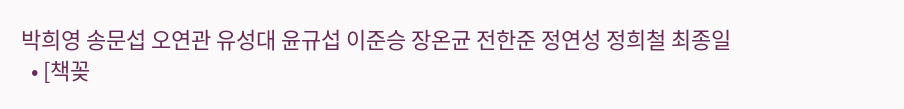박희영 송문섭 오연관 유성대 윤규섭 이준승 장온균 전한준 정연성 정희철 최종일
  • [책꽂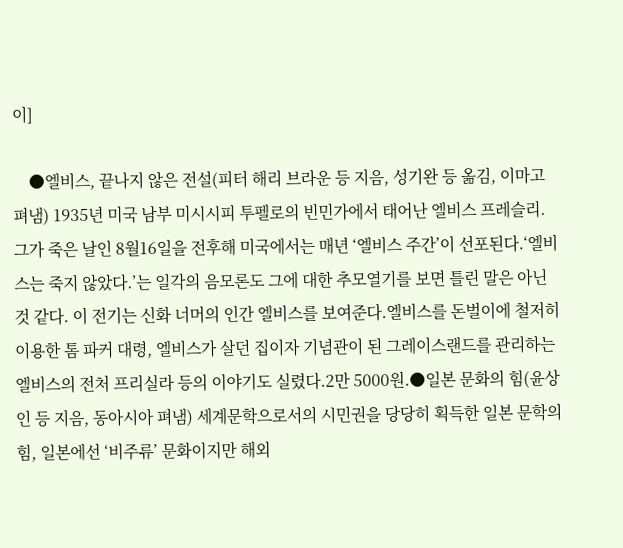이]

    ●엘비스, 끝나지 않은 전설(피터 해리 브라운 등 지음, 성기완 등 옮김, 이마고 펴냄) 1935년 미국 남부 미시시피 투펠로의 빈민가에서 태어난 엘비스 프레슬리. 그가 죽은 날인 8월16일을 전후해 미국에서는 매년 ‘엘비스 주간’이 선포된다.‘엘비스는 죽지 않았다.’는 일각의 음모론도 그에 대한 추모열기를 보면 틀린 말은 아닌 것 같다. 이 전기는 신화 너머의 인간 엘비스를 보여준다.엘비스를 돈벌이에 철저히 이용한 톰 파커 대령, 엘비스가 살던 집이자 기념관이 된 그레이스랜드를 관리하는 엘비스의 전처 프리실라 등의 이야기도 실렸다.2만 5000원.●일본 문화의 힘(윤상인 등 지음, 동아시아 펴냄) 세계문학으로서의 시민권을 당당히 획득한 일본 문학의 힘, 일본에선 ‘비주류’ 문화이지만 해외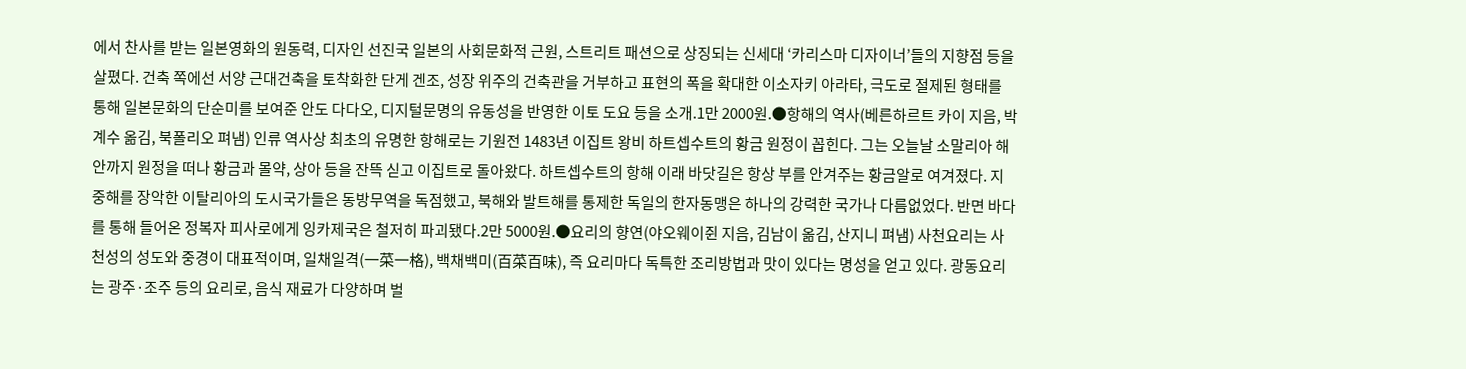에서 찬사를 받는 일본영화의 원동력, 디자인 선진국 일본의 사회문화적 근원, 스트리트 패션으로 상징되는 신세대 ‘카리스마 디자이너’들의 지향점 등을 살폈다. 건축 쪽에선 서양 근대건축을 토착화한 단게 겐조, 성장 위주의 건축관을 거부하고 표현의 폭을 확대한 이소자키 아라타, 극도로 절제된 형태를 통해 일본문화의 단순미를 보여준 안도 다다오, 디지털문명의 유동성을 반영한 이토 도요 등을 소개.1만 2000원.●항해의 역사(베른하르트 카이 지음, 박계수 옮김, 북폴리오 펴냄) 인류 역사상 최초의 유명한 항해로는 기원전 1483년 이집트 왕비 하트셉수트의 황금 원정이 꼽힌다. 그는 오늘날 소말리아 해안까지 원정을 떠나 황금과 몰약, 상아 등을 잔뜩 싣고 이집트로 돌아왔다. 하트셉수트의 항해 이래 바닷길은 항상 부를 안겨주는 황금알로 여겨졌다. 지중해를 장악한 이탈리아의 도시국가들은 동방무역을 독점했고, 북해와 발트해를 통제한 독일의 한자동맹은 하나의 강력한 국가나 다름없었다. 반면 바다를 통해 들어온 정복자 피사로에게 잉카제국은 철저히 파괴됐다.2만 5000원.●요리의 향연(야오웨이쥔 지음, 김남이 옮김, 산지니 펴냄) 사천요리는 사천성의 성도와 중경이 대표적이며, 일채일격(一菜一格), 백채백미(百菜百味), 즉 요리마다 독특한 조리방법과 맛이 있다는 명성을 얻고 있다. 광동요리는 광주·조주 등의 요리로, 음식 재료가 다양하며 벌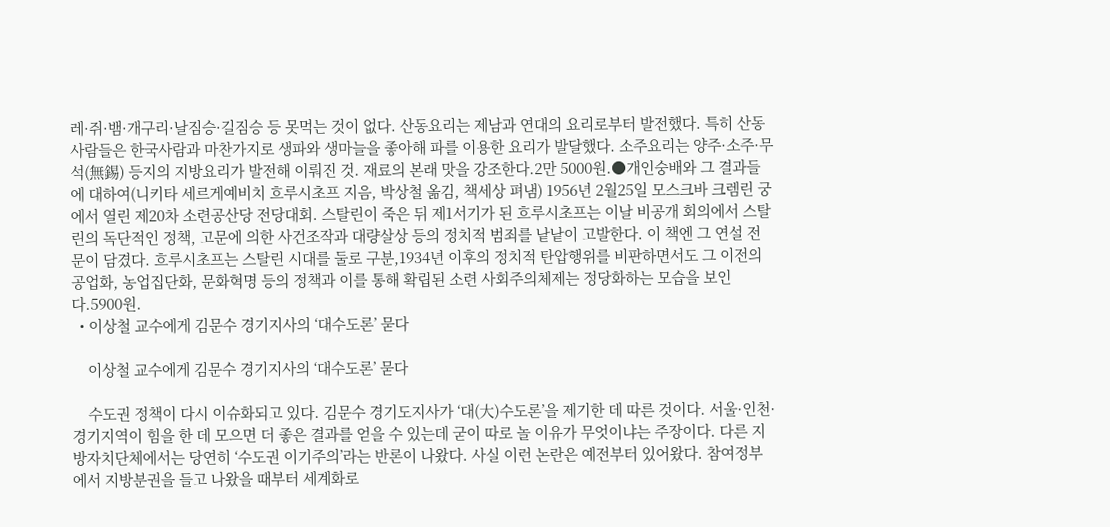레·쥐·뱀·개구리·날짐승·길짐승 등 못먹는 것이 없다. 산동요리는 제남과 연대의 요리로부터 발전했다. 특히 산동사람들은 한국사람과 마찬가지로 생파와 생마늘을 좋아해 파를 이용한 요리가 발달했다. 소주요리는 양주·소주·무석(無錫) 등지의 지방요리가 발전해 이뤄진 것. 재료의 본래 맛을 강조한다.2만 5000원.●개인숭배와 그 결과들에 대하여(니키타 세르게예비치 흐루시초프 지음, 박상철 옮김, 책세상 펴냄) 1956년 2월25일 모스크바 크렘린 궁에서 열린 제20차 소련공산당 전당대회. 스탈린이 죽은 뒤 제1서기가 된 흐루시초프는 이날 비공개 회의에서 스탈린의 독단적인 정책, 고문에 의한 사건조작과 대량살상 등의 정치적 범죄를 낱낱이 고발한다. 이 책엔 그 연설 전문이 담겼다. 흐루시초프는 스탈린 시대를 둘로 구분,1934년 이후의 정치적 탄압행위를 비판하면서도 그 이전의 공업화, 농업집단화, 문화혁명 등의 정책과 이를 통해 확립된 소련 사회주의체제는 정당화하는 모습을 보인다.5900원.
  • 이상철 교수에게 김문수 경기지사의 ‘대수도론’ 묻다

    이상철 교수에게 김문수 경기지사의 ‘대수도론’ 묻다

    수도권 정책이 다시 이슈화되고 있다. 김문수 경기도지사가 ‘대(大)수도론’을 제기한 데 따른 것이다. 서울·인천·경기지역이 힘을 한 데 모으면 더 좋은 결과를 얻을 수 있는데 굳이 따로 놀 이유가 무엇이냐는 주장이다. 다른 지방자치단체에서는 당연히 ‘수도권 이기주의’라는 반론이 나왔다. 사실 이런 논란은 예전부터 있어왔다. 참여정부에서 지방분권을 들고 나왔을 때부터 세계화로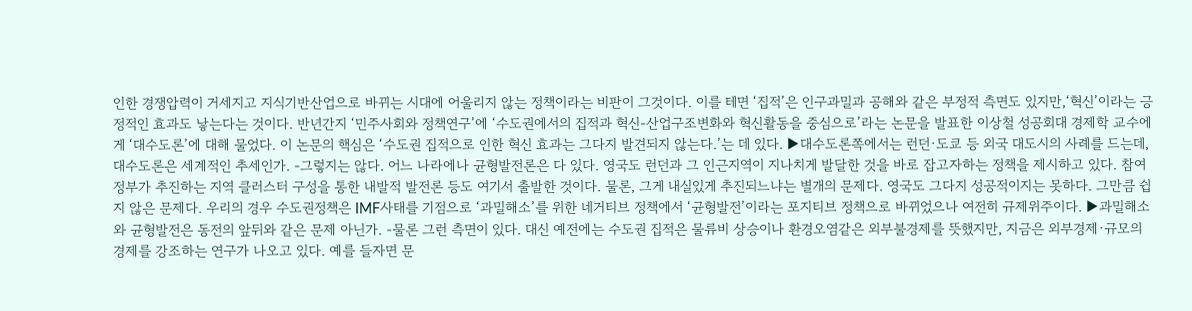인한 경쟁압력이 거세지고 지식기반산업으로 바뀌는 시대에 어울리지 않는 정책이라는 비판이 그것이다. 이를 테면 ‘집적’은 인구과밀과 공해와 같은 부정적 측면도 있지만,‘혁신’이라는 긍정적인 효과도 낳는다는 것이다. 반년간지 ‘민주사회와 정책연구’에 ‘수도권에서의 집적과 혁신-산업구조변화와 혁신활동을 중심으로’라는 논문을 발표한 이상철 성공회대 경제학 교수에게 ‘대수도론’에 대해 물었다. 이 논문의 핵심은 ‘수도권 집적으로 인한 혁신 효과는 그다지 발견되지 않는다.’는 데 있다. ▶대수도론쪽에서는 런던·도쿄 등 외국 대도시의 사례를 드는데, 대수도론은 세계적인 추세인가. -그렇지는 않다. 어느 나라에나 균형발전론은 다 있다. 영국도 런던과 그 인근지역이 지나치게 발달한 것을 바로 잡고자하는 정책을 제시하고 있다. 참여정부가 추진하는 지역 클러스터 구성을 통한 내발적 발전론 등도 여기서 출발한 것이다. 물론, 그게 내실있게 추진되느냐는 별개의 문제다. 영국도 그다지 성공적이지는 못하다. 그만큼 쉽지 않은 문제다. 우리의 경우 수도권정책은 IMF사태를 기점으로 ‘과밀해소’를 위한 네거티브 정책에서 ‘균형발전’이라는 포지티브 정책으로 바뀌었으나 여전히 규제위주이다. ▶과밀해소와 균형발전은 동전의 앞뒤와 같은 문제 아닌가. -물론 그런 측면이 있다. 대신 예전에는 수도권 집적은 물류비 상승이나 환경오염같은 외부불경제를 뜻했지만, 지금은 외부경제·규모의 경제를 강조하는 연구가 나오고 있다. 예를 들자면 문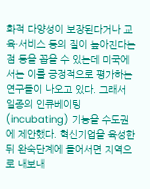화적 다양성이 보장된다거나 교육·서비스 등의 질이 높아진다는 점 등을 꼽을 수 있는데 미국에서는 이를 긍정적으로 평가하는 연구들이 나오고 있다. 그래서 일종의 인큐베이팅(incubating) 기능을 수도권에 제안했다. 혁신기업을 육성한 뒤 완숙단계에 들어서면 지역으로 내보내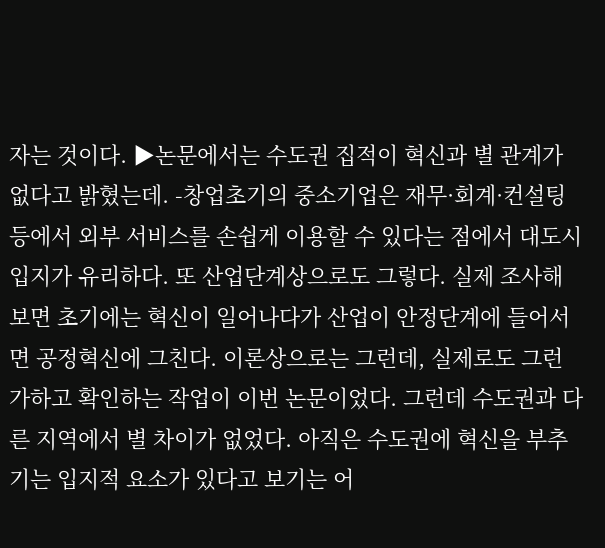자는 것이다. ▶논문에서는 수도권 집적이 혁신과 별 관계가 없다고 밝혔는데. -창업초기의 중소기업은 재무·회계·컨설팅 등에서 외부 서비스를 손쉽게 이용할 수 있다는 점에서 대도시 입지가 유리하다. 또 산업단계상으로도 그렇다. 실제 조사해보면 초기에는 혁신이 일어나다가 산업이 안정단계에 들어서면 공정혁신에 그친다. 이론상으로는 그런데, 실제로도 그런가하고 확인하는 작업이 이번 논문이었다. 그런데 수도권과 다른 지역에서 별 차이가 없었다. 아직은 수도권에 혁신을 부추기는 입지적 요소가 있다고 보기는 어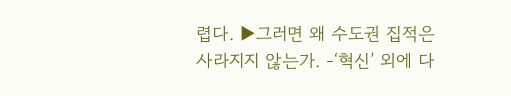렵다. ▶그러면 왜 수도권 집적은 사라지지 않는가. -‘혁신’ 외에 다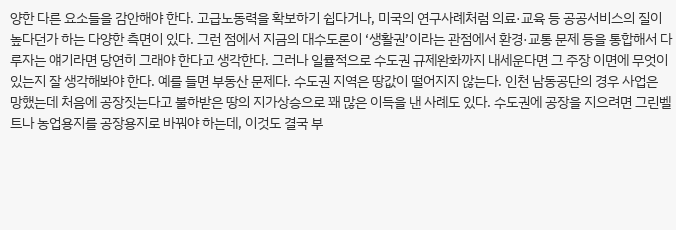양한 다른 요소들을 감안해야 한다. 고급노동력을 확보하기 쉽다거나, 미국의 연구사례처럼 의료·교육 등 공공서비스의 질이 높다던가 하는 다양한 측면이 있다. 그런 점에서 지금의 대수도론이 ‘생활권’이라는 관점에서 환경·교통 문제 등을 통합해서 다루자는 얘기라면 당연히 그래야 한다고 생각한다. 그러나 일률적으로 수도권 규제완화까지 내세운다면 그 주장 이면에 무엇이 있는지 잘 생각해봐야 한다. 예를 들면 부동산 문제다. 수도권 지역은 땅값이 떨어지지 않는다. 인천 남동공단의 경우 사업은 망했는데 처음에 공장짓는다고 불하받은 땅의 지가상승으로 꽤 많은 이득을 낸 사례도 있다. 수도권에 공장을 지으려면 그린벨트나 농업용지를 공장용지로 바꿔야 하는데, 이것도 결국 부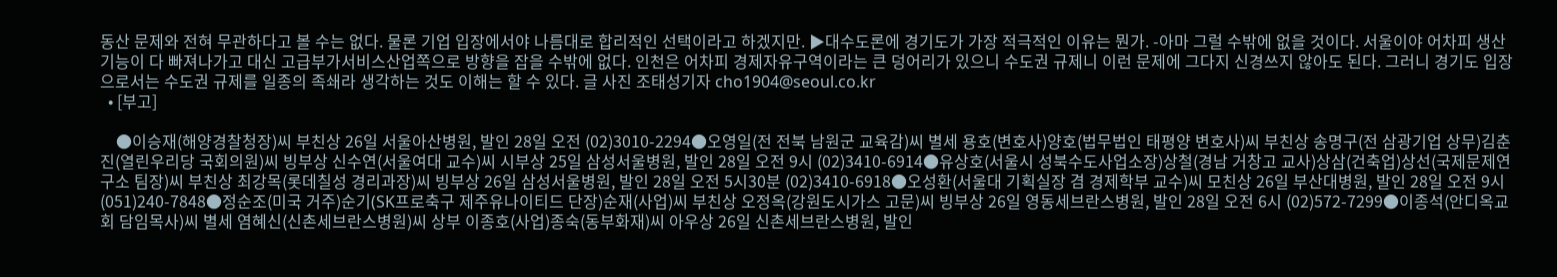동산 문제와 전혀 무관하다고 볼 수는 없다. 물론 기업 입장에서야 나름대로 합리적인 선택이라고 하겠지만. ▶대수도론에 경기도가 가장 적극적인 이유는 뭔가. -아마 그럴 수밖에 없을 것이다. 서울이야 어차피 생산기능이 다 빠져나가고 대신 고급부가서비스산업쪽으로 방향을 잡을 수밖에 없다. 인천은 어차피 경제자유구역이라는 큰 덩어리가 있으니 수도권 규제니 이런 문제에 그다지 신경쓰지 않아도 된다. 그러니 경기도 입장으로서는 수도권 규제를 일종의 족쇄라 생각하는 것도 이해는 할 수 있다. 글 사진 조태성기자 cho1904@seoul.co.kr
  • [부고]

    ●이승재(해양경찰청장)씨 부친상 26일 서울아산병원, 발인 28일 오전 (02)3010-2294●오영일(전 전북 남원군 교육감)씨 별세 용호(변호사)양호(법무법인 태평양 변호사)씨 부친상 송명구(전 삼광기업 상무)김춘진(열린우리당 국회의원)씨 빙부상 신수연(서울여대 교수)씨 시부상 25일 삼성서울병원, 발인 28일 오전 9시 (02)3410-6914●유상호(서울시 성북수도사업소장)상철(경남 거창고 교사)상삼(건축업)상선(국제문제연구소 팀장)씨 부친상 최강목(롯데칠성 경리과장)씨 빙부상 26일 삼성서울병원, 발인 28일 오전 5시30분 (02)3410-6918●오성환(서울대 기획실장 겸 경제학부 교수)씨 모친상 26일 부산대병원, 발인 28일 오전 9시 (051)240-7848●정순조(미국 거주)순기(SK프로축구 제주유나이티드 단장)순재(사업)씨 부친상 오정옥(강원도시가스 고문)씨 빙부상 26일 영동세브란스병원, 발인 28일 오전 6시 (02)572-7299●이종석(안디옥교회 담임목사)씨 별세 염혜신(신촌세브란스병원)씨 상부 이종호(사업)종숙(동부화재)씨 아우상 26일 신촌세브란스병원, 발인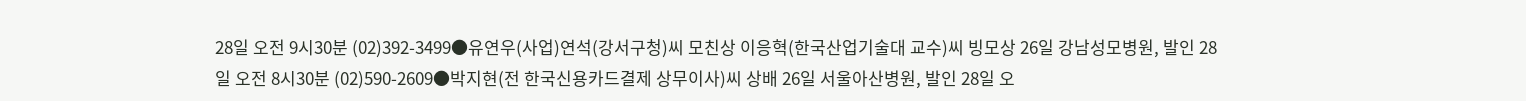28일 오전 9시30분 (02)392-3499●유연우(사업)연석(강서구청)씨 모친상 이응혁(한국산업기술대 교수)씨 빙모상 26일 강남성모병원, 발인 28일 오전 8시30분 (02)590-2609●박지현(전 한국신용카드결제 상무이사)씨 상배 26일 서울아산병원, 발인 28일 오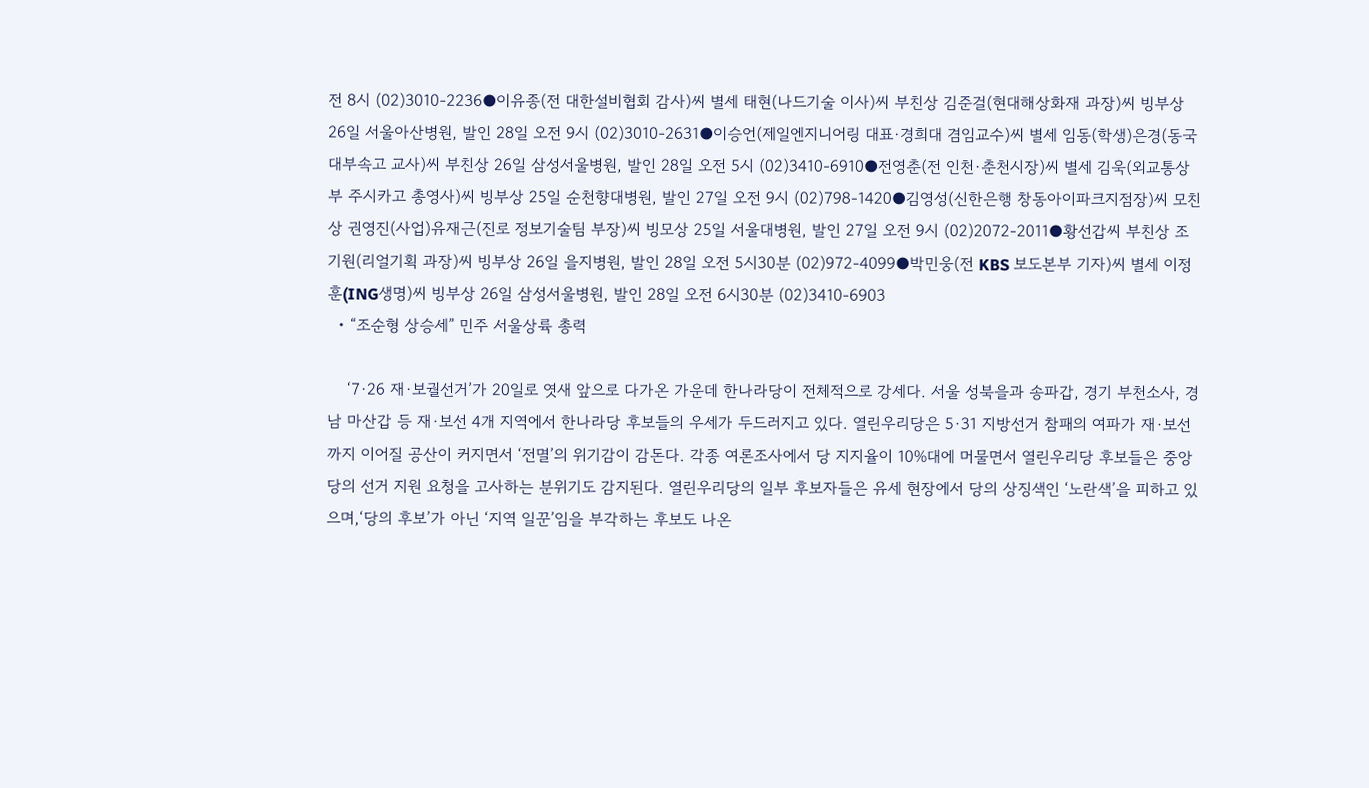전 8시 (02)3010-2236●이유종(전 대한설비협회 감사)씨 별세 태현(나드기술 이사)씨 부친상 김준걸(현대해상화재 과장)씨 빙부상 26일 서울아산병원, 발인 28일 오전 9시 (02)3010-2631●이승언(제일엔지니어링 대표·경희대 겸임교수)씨 별세 임동(학생)은경(동국대부속고 교사)씨 부친상 26일 삼성서울병원, 발인 28일 오전 5시 (02)3410-6910●전영춘(전 인천·춘천시장)씨 별세 김욱(외교통상부 주시카고 총영사)씨 빙부상 25일 순천향대병원, 발인 27일 오전 9시 (02)798-1420●김영성(신한은행 창동아이파크지점장)씨 모친상 권영진(사업)유재근(진로 정보기술팀 부장)씨 빙모상 25일 서울대병원, 발인 27일 오전 9시 (02)2072-2011●황선갑씨 부친상 조기원(리얼기획 과장)씨 빙부상 26일 을지병원, 발인 28일 오전 5시30분 (02)972-4099●박민웅(전 KBS 보도본부 기자)씨 별세 이정훈(ING생명)씨 빙부상 26일 삼성서울병원, 발인 28일 오전 6시30분 (02)3410-6903
  • “조순형 상승세” 민주 서울상륙 총력

    ‘7·26 재·보궐선거’가 20일로 엿새 앞으로 다가온 가운데 한나라당이 전체적으로 강세다. 서울 성북을과 송파갑, 경기 부천소사, 경남 마산갑 등 재·보선 4개 지역에서 한나라당 후보들의 우세가 두드러지고 있다. 열린우리당은 5·31 지방선거 참패의 여파가 재·보선까지 이어질 공산이 커지면서 ‘전멸’의 위기감이 감돈다. 각종 여론조사에서 당 지지율이 10%대에 머물면서 열린우리당 후보들은 중앙당의 선거 지원 요청을 고사하는 분위기도 감지된다. 열린우리당의 일부 후보자들은 유세 현장에서 당의 상징색인 ‘노란색’을 피하고 있으며,‘당의 후보’가 아닌 ‘지역 일꾼’임을 부각하는 후보도 나온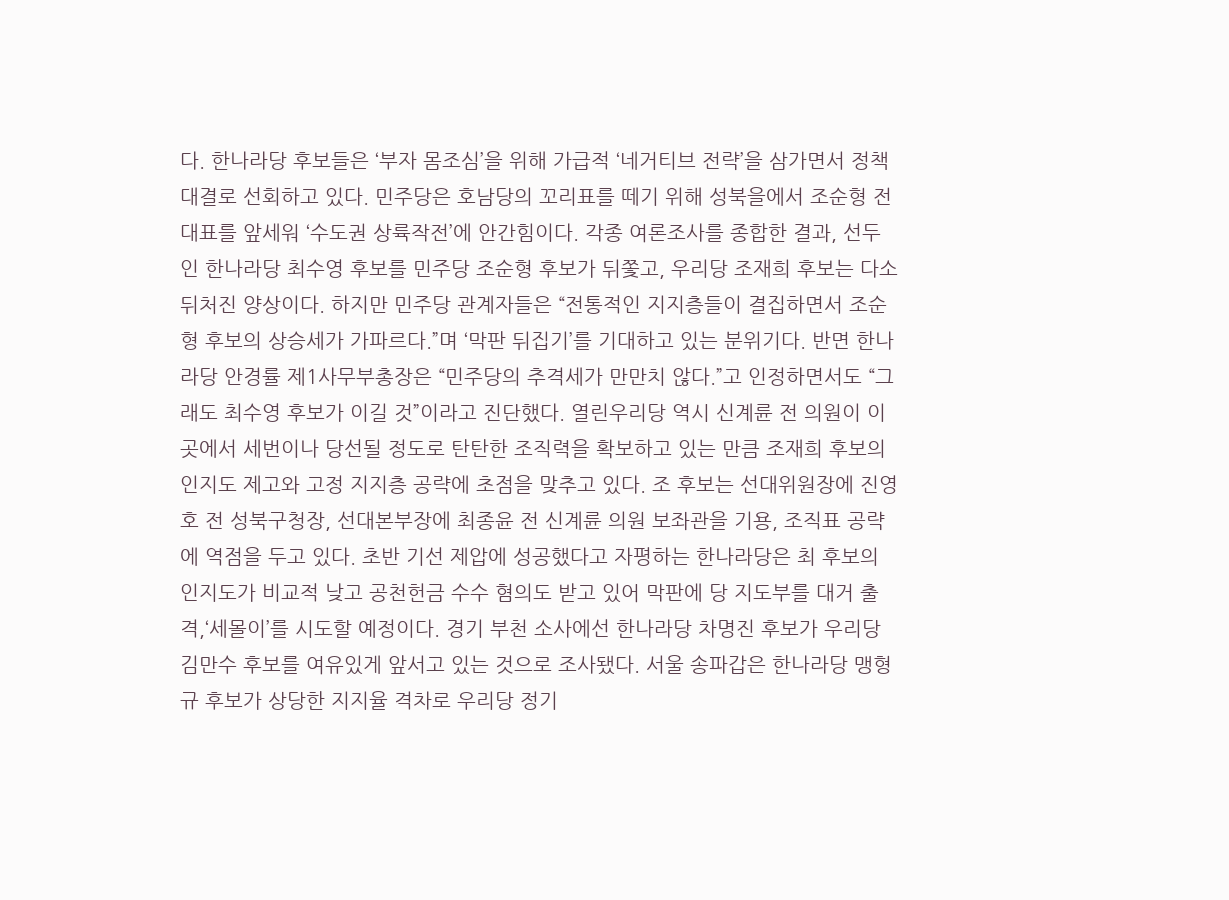다. 한나라당 후보들은 ‘부자 몸조심’을 위해 가급적 ‘네거티브 전략’을 삼가면서 정책대결로 선회하고 있다. 민주당은 호남당의 꼬리표를 떼기 위해 성북을에서 조순형 전 대표를 앞세워 ‘수도권 상륙작전’에 안간힘이다. 각종 여론조사를 종합한 결과, 선두인 한나라당 최수영 후보를 민주당 조순형 후보가 뒤쫓고, 우리당 조재희 후보는 다소 뒤처진 양상이다. 하지만 민주당 관계자들은 “전통적인 지지층들이 결집하면서 조순형 후보의 상승세가 가파르다.”며 ‘막판 뒤집기’를 기대하고 있는 분위기다. 반면 한나라당 안경률 제1사무부총장은 “민주당의 추격세가 만만치 않다.”고 인정하면서도 “그래도 최수영 후보가 이길 것”이라고 진단했다. 열린우리당 역시 신계륜 전 의원이 이곳에서 세번이나 당선될 정도로 탄탄한 조직력을 확보하고 있는 만큼 조재희 후보의 인지도 제고와 고정 지지층 공략에 초점을 맞추고 있다. 조 후보는 선대위원장에 진영호 전 성북구청장, 선대본부장에 최종윤 전 신계륜 의원 보좌관을 기용, 조직표 공략에 역점을 두고 있다. 초반 기선 제압에 성공했다고 자평하는 한나라당은 최 후보의 인지도가 비교적 낮고 공천헌금 수수 혐의도 받고 있어 막판에 당 지도부를 대거 출격,‘세몰이’를 시도할 예정이다. 경기 부천 소사에선 한나라당 차명진 후보가 우리당 김만수 후보를 여유있게 앞서고 있는 것으로 조사됐다. 서울 송파갑은 한나라당 맹형규 후보가 상당한 지지율 격차로 우리당 정기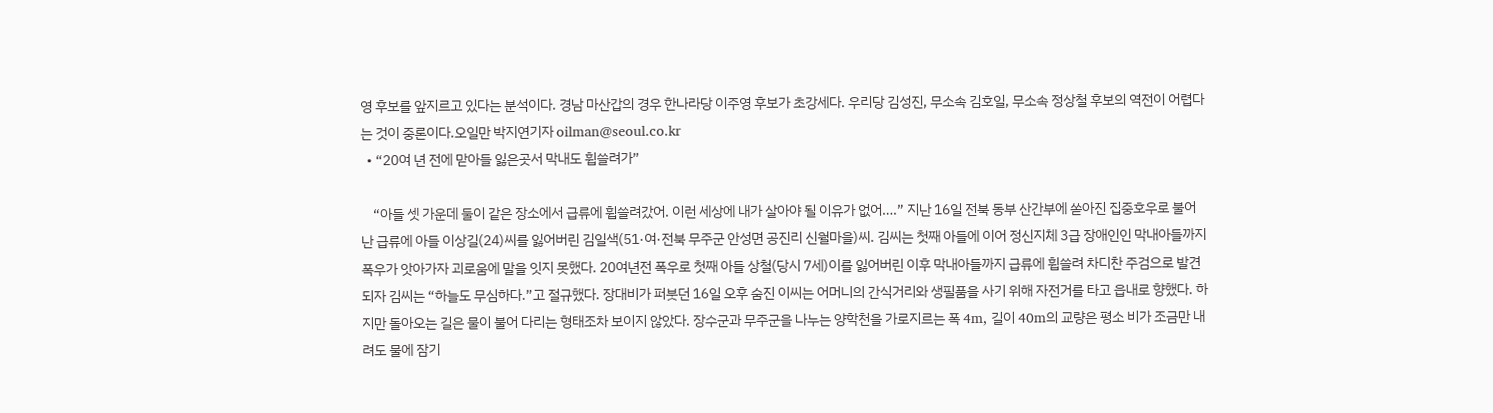영 후보를 앞지르고 있다는 분석이다. 경남 마산갑의 경우 한나라당 이주영 후보가 초강세다. 우리당 김성진, 무소속 김호일, 무소속 정상철 후보의 역전이 어렵다는 것이 중론이다.오일만 박지연기자 oilman@seoul.co.kr
  • “20여 년 전에 맏아들 잃은곳서 막내도 휩쓸려가”

    “아들 셋 가운데 둘이 같은 장소에서 급류에 휩쓸려갔어. 이런 세상에 내가 살아야 될 이유가 없어….” 지난 16일 전북 동부 산간부에 쏟아진 집중호우로 불어난 급류에 아들 이상길(24)씨를 잃어버린 김일색(51·여·전북 무주군 안성면 공진리 신월마을)씨. 김씨는 첫째 아들에 이어 정신지체 3급 장애인인 막내아들까지 폭우가 앗아가자 괴로움에 말을 잇지 못했다. 20여년전 폭우로 첫째 아들 상철(당시 7세)이를 잃어버린 이후 막내아들까지 급류에 휩쓸려 차디찬 주검으로 발견되자 김씨는 “하늘도 무심하다.”고 절규했다. 장대비가 퍼붓던 16일 오후 숨진 이씨는 어머니의 간식거리와 생필품을 사기 위해 자전거를 타고 읍내로 향했다. 하지만 돌아오는 길은 물이 불어 다리는 형태조차 보이지 않았다. 장수군과 무주군을 나누는 양학천을 가로지르는 폭 4m, 길이 40m의 교량은 평소 비가 조금만 내려도 물에 잠기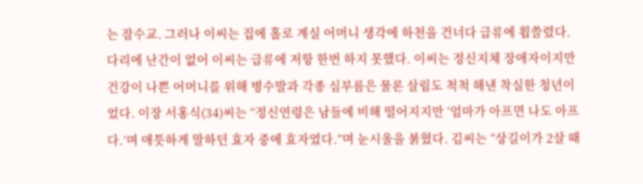는 잠수교. 그러나 이씨는 집에 홀로 계실 어머니 생각에 하천을 건너다 급류에 휩쓸렸다. 다리에 난간이 없어 이씨는 급류에 저항 한번 하지 못했다. 이씨는 정신지체 장애자이지만 건강이 나쁜 어머니를 위해 병수발과 각종 심부름은 물론 살림도 척척 해낸 착실한 청년이었다. 이장 서홍식(34)씨는 “정신연령은 남들에 비해 떨어지지만 ‘엄마가 아프면 나도 아프다.’며 애틋하게 말하던 효자 중에 효자였다.”며 눈시울을 붉혔다. 김씨는 “상길이가 2살 때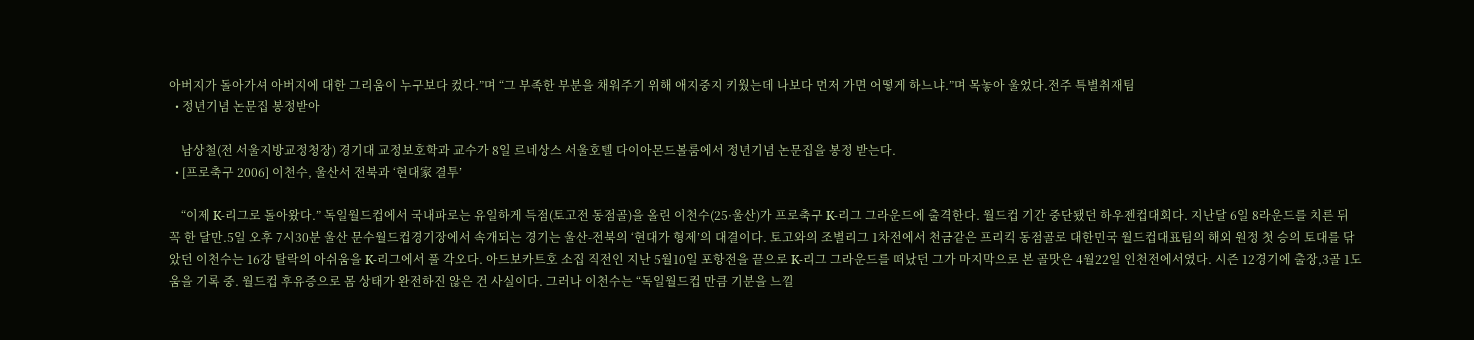아버지가 돌아가셔 아버지에 대한 그리움이 누구보다 컸다.”며 “그 부족한 부분을 채워주기 위해 애지중지 키웠는데 나보다 먼저 가면 어떻게 하느냐.”며 목놓아 울었다.전주 특별취재팀
  • 정년기념 논문집 봉정받아

    남상철(전 서울지방교정청장) 경기대 교정보호학과 교수가 8일 르네상스 서울호텔 다이아몬드볼룸에서 정년기념 논문집을 봉정 받는다.
  • [프로축구 2006] 이천수, 울산서 전북과 ‘현대家 결투’

    “이제 K-리그로 돌아왔다.” 독일월드컵에서 국내파로는 유일하게 득점(토고전 동점골)을 올린 이천수(25·울산)가 프로축구 K-리그 그라운드에 출격한다. 월드컵 기간 중단됐던 하우젠컵대회다. 지난달 6일 8라운드를 치른 뒤 꼭 한 달만.5일 오후 7시30분 울산 문수월드컵경기장에서 속개되는 경기는 울산-전북의 ‘현대가 형제’의 대결이다. 토고와의 조별리그 1차전에서 천금같은 프리킥 동점골로 대한민국 월드컵대표팀의 해외 원정 첫 승의 토대를 닦았던 이천수는 16강 탈락의 아쉬움을 K-리그에서 풀 각오다. 아드보카트호 소집 직전인 지난 5월10일 포항전을 끝으로 K-리그 그라운드를 떠났던 그가 마지막으로 본 골맛은 4월22일 인천전에서였다. 시즌 12경기에 출장,3골 1도움을 기록 중. 월드컵 후유증으로 몸 상태가 완전하진 않은 건 사실이다. 그러나 이천수는 “독일월드컵 만큼 기분을 느낄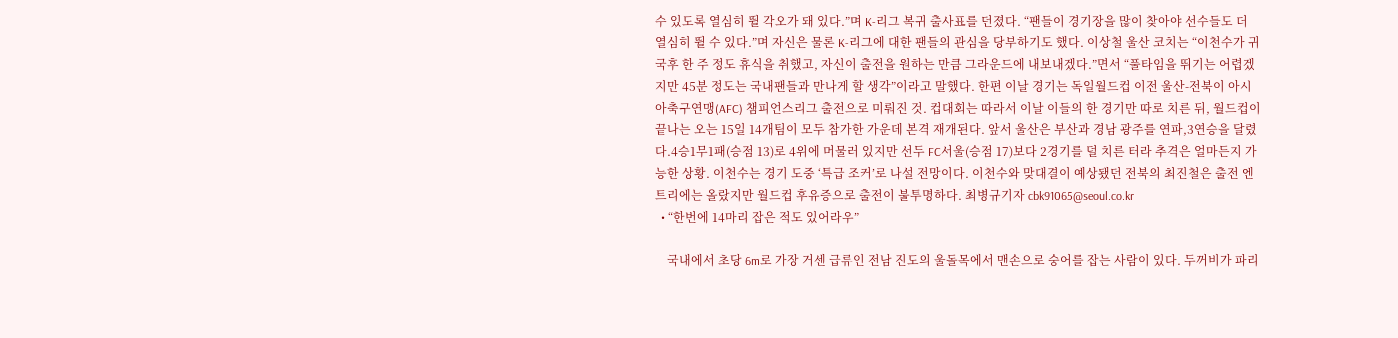수 있도록 열심히 뛸 각오가 돼 있다.”며 K-리그 복귀 출사표를 던졌다. “팬들이 경기장을 많이 찾아야 선수들도 더 열심히 뛸 수 있다.”며 자신은 물론 K-리그에 대한 팬들의 관심을 당부하기도 했다. 이상철 울산 코치는 “이천수가 귀국후 한 주 정도 휴식을 취했고, 자신이 출전을 원하는 만큼 그라운드에 내보내겠다.”면서 “풀타임을 뛰기는 어렵겠지만 45분 정도는 국내팬들과 만나게 할 생각”이라고 말했다. 한편 이날 경기는 독일월드컵 이전 울산-전북이 아시아축구연맹(AFC) 챔피언스리그 출전으로 미뤄진 것. 컵대회는 따라서 이날 이들의 한 경기만 따로 치른 뒤, 월드컵이 끝나는 오는 15일 14개팀이 모두 참가한 가운데 본격 재개된다. 앞서 울산은 부산과 경남 광주를 연파,3연승을 달렸다.4승1무1패(승점 13)로 4위에 머물러 있지만 선두 FC서울(승점 17)보다 2경기를 덜 치른 터라 추격은 얼마든지 가능한 상황. 이천수는 경기 도중 ‘특급 조커’로 나설 전망이다. 이천수와 맞대결이 예상됐던 전북의 최진철은 출전 엔트리에는 올랐지만 월드컵 후유증으로 출전이 불투명하다. 최병규기자 cbk91065@seoul.co.kr
  • “한번에 14마리 잡은 적도 있어라우”

    국내에서 초당 6m로 가장 거센 급류인 전남 진도의 울돌목에서 맨손으로 숭어를 잡는 사람이 있다. 두꺼비가 파리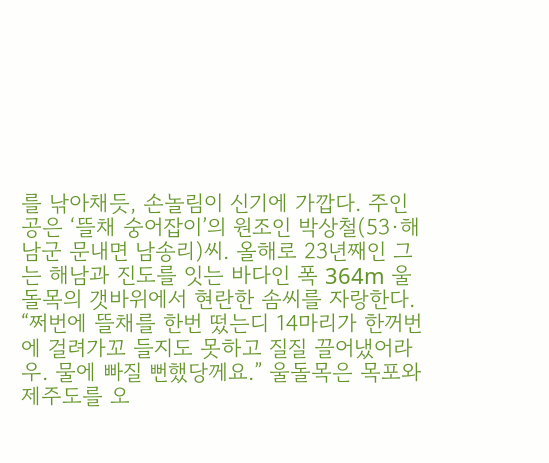를 낚아채듯, 손놀림이 신기에 가깝다. 주인공은 ‘뜰채 숭어잡이’의 원조인 박상철(53·해남군 문내면 남송리)씨. 올해로 23년째인 그는 해남과 진도를 잇는 바다인 폭 364m 울돌목의 갯바위에서 현란한 솜씨를 자랑한다. “쩌번에 뜰채를 한번 떴는디 14마리가 한꺼번에 걸려가꼬 들지도 못하고 질질 끌어냈어라우. 물에 빠질 뻔했당께요.” 울돌목은 목포와 제주도를 오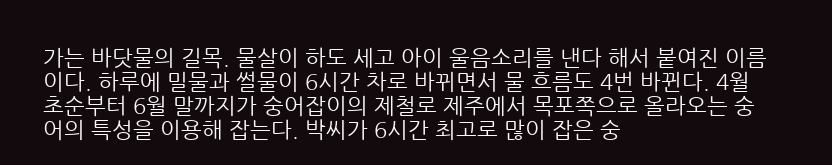가는 바닷물의 길목. 물살이 하도 세고 아이 울음소리를 낸다 해서 붙여진 이름이다. 하루에 밀물과 썰물이 6시간 차로 바뀌면서 물 흐름도 4번 바뀐다. 4월 초순부터 6월 말까지가 숭어잡이의 제철로 제주에서 목포쪽으로 올라오는 숭어의 특성을 이용해 잡는다. 박씨가 6시간 최고로 많이 잡은 숭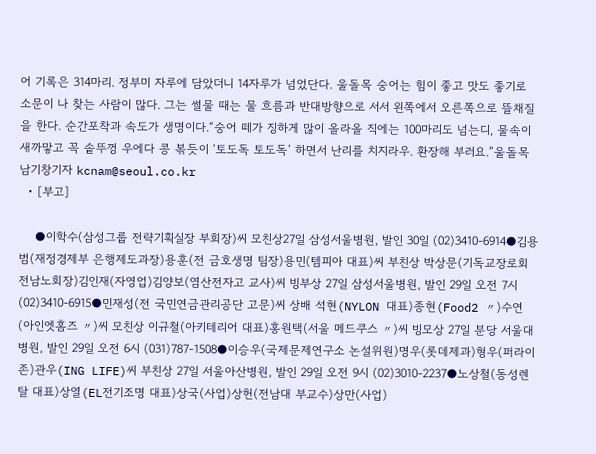어 기록은 314마리. 정부미 자루에 담았더니 14자루가 넘었단다. 울돌목 숭어는 힘이 좋고 맛도 좋기로 소문이 나 찾는 사람이 많다. 그는 썰물 때는 물 흐름과 반대방향으로 서서 왼쪽에서 오른쪽으로 뜰채질을 한다. 순간포착과 속도가 생명이다.“숭어 떼가 징하게 많이 올라올 직에는 100마리도 넘는디, 물속이 새까맣고 꼭 솥뚜껑 우에다 콩 볶듯이 ‘토도독 토도독’ 하면서 난리를 치지라우. 환장해 부러요.”울돌목 남기창기자 kcnam@seoul.co.kr
  • [부고]

    ●이학수(삼성그룹 전략기획실장 부회장)씨 모친상27일 삼성서울병원, 발인 30일 (02)3410-6914●김용범(재정경제부 은행제도과장)용훈(전 금호생명 팀장)용민(템피아 대표)씨 부친상 박상문(기독교장로회 전남노회장)김인재(자영업)김양보(염산전자고 교사)씨 빙부상 27일 삼성서울병원, 발인 29일 오전 7시 (02)3410-6915●민재성(전 국민연금관리공단 고문)씨 상배 석현(NYLON 대표)종현(Food2 〃)수연(아인엣홈즈 〃)씨 모친상 이규철(아키테리어 대표)홍원택(서울 메드쿠스 〃)씨 빙모상 27일 분당 서울대병원, 발인 29일 오전 6시 (031)787-1508●이승우(국제문제연구소 논설위원)명우(롯데제과)형우(퍼라이존)관우(ING LIFE)씨 부친상 27일 서울아산병원, 발인 29일 오전 9시 (02)3010-2237●노상철(동성렌탈 대표)상열(EL전기조명 대표)상국(사업)상헌(전남대 부교수)상만(사업)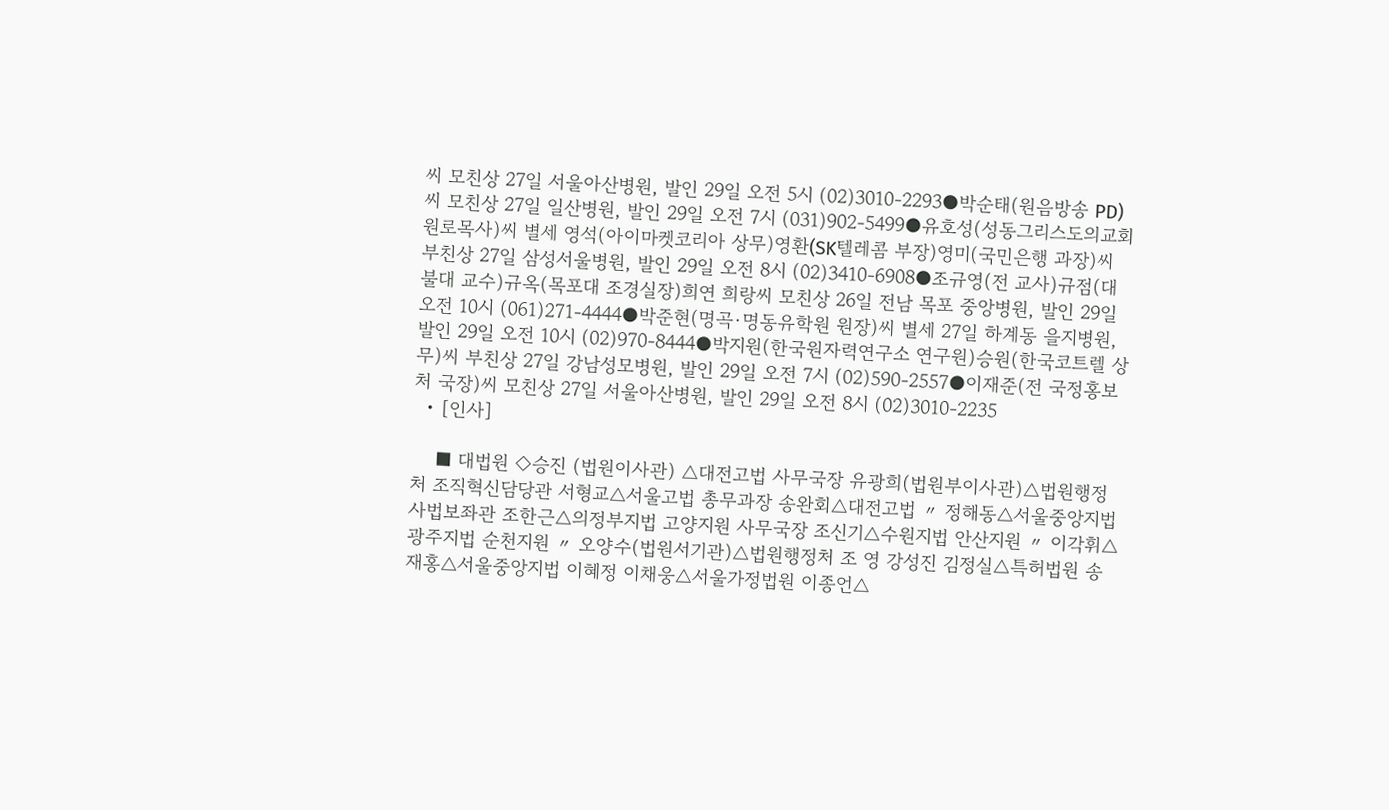씨 모친상 27일 서울아산병원, 발인 29일 오전 5시 (02)3010-2293●박순태(원음방송 PD)씨 모친상 27일 일산병원, 발인 29일 오전 7시 (031)902-5499●유호성(성동그리스도의교회 원로목사)씨 별세 영석(아이마켓코리아 상무)영환(SK텔레콤 부장)영미(국민은행 과장)씨 부친상 27일 삼성서울병원, 발인 29일 오전 8시 (02)3410-6908●조규영(전 교사)규점(대불대 교수)규옥(목포대 조경실장)희연 희랑씨 모친상 26일 전남 목포 중앙병원, 발인 29일 오전 10시 (061)271-4444●박준현(명곡·명동유학원 원장)씨 별세 27일 하계동 을지병원, 발인 29일 오전 10시 (02)970-8444●박지원(한국원자력연구소 연구원)승원(한국코트렐 상무)씨 부친상 27일 강남성모병원, 발인 29일 오전 7시 (02)590-2557●이재준(전 국정홍보처 국장)씨 모친상 27일 서울아산병원, 발인 29일 오전 8시 (02)3010-2235
  • [인사]

    ■ 대법원 ◇승진 (법원이사관) △대전고법 사무국장 유광희(법원부이사관)△법원행정처 조직혁신담당관 서형교△서울고법 총무과장 송완회△대전고법 〃 정해동△서울중앙지법 사법보좌관 조한근△의정부지법 고양지원 사무국장 조신기△수원지법 안산지원 〃 이각휘△광주지법 순천지원 〃 오양수(법원서기관)△법원행정처 조 영 강성진 김정실△특허법원 송재홍△서울중앙지법 이혜정 이채웅△서울가정법원 이종언△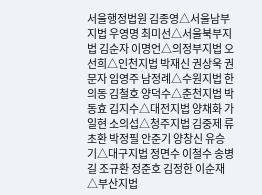서울행정법원 김종영△서울남부지법 우영명 최미선△서울북부지법 김순자 이명언△의정부지법 오선희△인천지법 박재신 권상욱 권문자 임영주 남정례△수원지법 한의동 김철호 양덕수△춘천지법 박동효 김지수△대전지법 양채화 가일현 소의섭△청주지법 김중제 류초환 박정필 안준기 양창신 유승기△대구지법 정면수 이철수 송병길 조규환 정준호 김정한 이순재△부산지법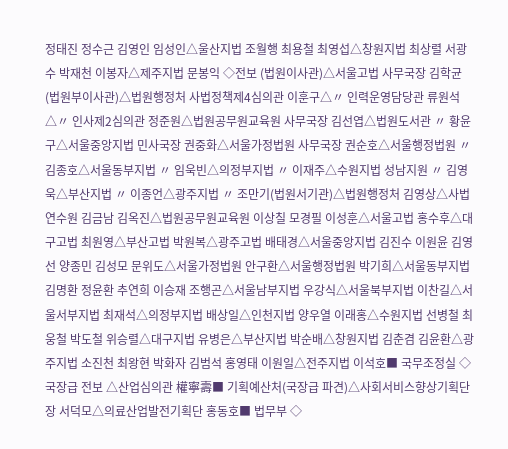정태진 정수근 김영인 임성인△울산지법 조월행 최용철 최영섭△창원지법 최상렬 서광수 박재천 이봉자△제주지법 문봉익 ◇전보 (법원이사관)△서울고법 사무국장 김학균(법원부이사관)△법원행정처 사법정책제4심의관 이훈구△〃 인력운영담당관 류원석△〃 인사제2심의관 정준원△법원공무원교육원 사무국장 김선엽△법원도서관 〃 황윤구△서울중앙지법 민사국장 권중화△서울가정법원 사무국장 권순호△서울행정법원 〃 김종호△서울동부지법 〃 임욱빈△의정부지법 〃 이재주△수원지법 성남지원 〃 김영욱△부산지법 〃 이종언△광주지법 〃 조만기(법원서기관)△법원행정처 김영상△사법연수원 김금남 김옥진△법원공무원교육원 이상칠 모경필 이성훈△서울고법 홍수후△대구고법 최원영△부산고법 박원복△광주고법 배태경△서울중앙지법 김진수 이원윤 김영선 양종민 김성모 문위도△서울가정법원 안구환△서울행정법원 박기희△서울동부지법 김명환 정윤환 추연희 이승재 조행곤△서울남부지법 우강식△서울북부지법 이찬길△서울서부지법 최재석△의정부지법 배상일△인천지법 양우열 이래홍△수원지법 선병철 최웅철 박도철 위승렬△대구지법 유병은△부산지법 박순배△창원지법 김춘겸 김윤환△광주지법 소진천 최왕현 박화자 김범석 홍영태 이원일△전주지법 이석호■ 국무조정실 ◇국장급 전보 △산업심의관 權寧壽■ 기획예산처(국장급 파견)△사회서비스향상기획단장 서덕모△의료산업발전기획단 홍동호■ 법무부 ◇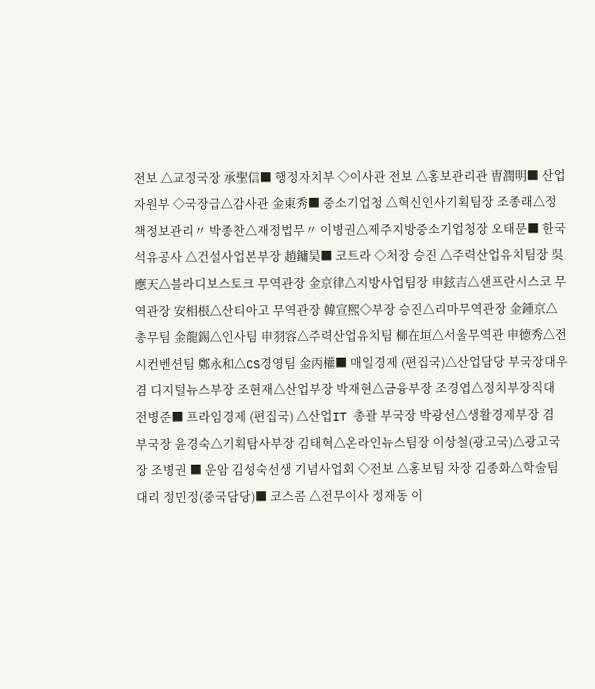전보 △교정국장 承聖信■ 행정자치부 ◇이사관 전보 △홍보관리관 曺潤明■ 산업자원부 ◇국장급△감사관 金東秀■ 중소기업청 △혁신인사기획팀장 조종래△정책정보관리〃 박종찬△재정법무〃 이병권△제주지방중소기업청장 오태문■ 한국석유공사 △건설사업본부장 趙鏞昊■ 코트라 ◇처장 승진 △주력산업유치팀장 吳應天△블라디보스토크 무역관장 金京律△지방사업팀장 申鉉吉△샌프란시스코 무역관장 安相根△산티아고 무역관장 韓宣熙◇부장 승진△리마무역관장 金鍾京△총무팀 金龍錫△인사팀 申羽容△주력산업유치팀 柳在垣△서울무역관 申德秀△전시컨벤션팀 鄭永和△CS경영팀 金丙權■ 매일경제 (편집국)△산업담당 부국장대우 겸 디지털뉴스부장 조현재△산업부장 박재현△금융부장 조경엽△정치부장직대 전병준■ 프라임경제 (편집국) △산업IT 총괄 부국장 박광선△생활경제부장 겸 부국장 윤경숙△기획탐사부장 김태혁△온라인뉴스팀장 이상철(광고국)△광고국장 조병권 ■ 운암 김성숙선생 기념사업회 ◇전보 △홍보팀 차장 김종화△학술팀 대리 정민정(중국담당)■ 코스콤 △전무이사 정재동 이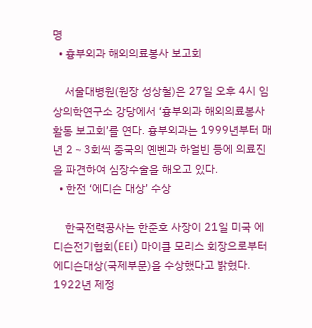명
  • 흉부외과 해외의료봉사 보고회

    서울대병원(원장 성상철)은 27일 오후 4시 임상의학연구소 강당에서 ‘흉부외과 해외의료봉사활동 보고회’를 연다. 흉부외과는 1999년부터 매년 2∼3회씩 중국의 옌볜과 하얼빈 등에 의료진을 파견하여 심장수술을 해오고 있다.
  • 한전 ‘에디슨 대상’ 수상

    한국전력공사는 한준호 사장이 21일 미국 에디슨전기협회(EEI) 마이클 모리스 회장으로부터 에디슨대상(국제부문)을 수상했다고 밝혔다. 1922년 제정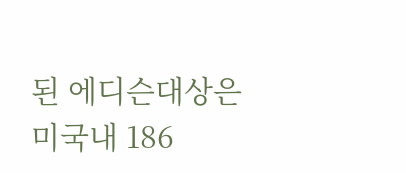된 에디슨대상은 미국내 186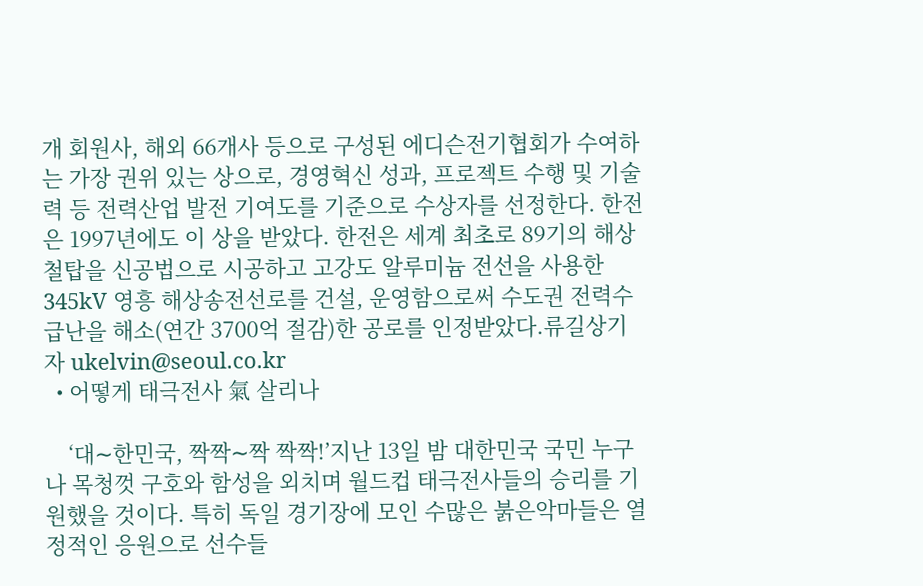개 회원사, 해외 66개사 등으로 구성된 에디슨전기협회가 수여하는 가장 권위 있는 상으로, 경영혁신 성과, 프로젝트 수행 및 기술력 등 전력산업 발전 기여도를 기준으로 수상자를 선정한다. 한전은 1997년에도 이 상을 받았다. 한전은 세계 최초로 89기의 해상철탑을 신공법으로 시공하고 고강도 알루미늄 전선을 사용한 345kV 영흥 해상송전선로를 건설, 운영함으로써 수도권 전력수급난을 해소(연간 3700억 절감)한 공로를 인정받았다.류길상기자 ukelvin@seoul.co.kr
  • 어떻게 태극전사 氣 살리나

    ‘대∼한민국, 짝짝∼짝 짝짝!’지난 13일 밤 대한민국 국민 누구나 목청껏 구호와 함성을 외치며 월드컵 태극전사들의 승리를 기원했을 것이다. 특히 독일 경기장에 모인 수많은 붉은악마들은 열정적인 응원으로 선수들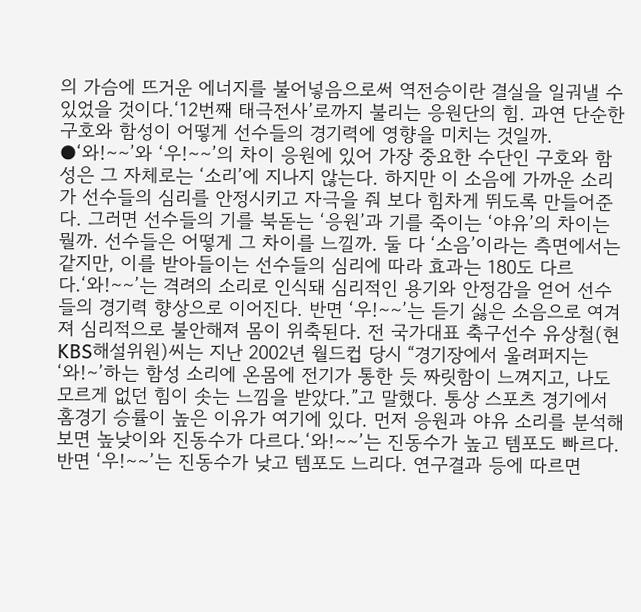의 가슴에 뜨거운 에너지를 불어넣음으로써 역전승이란 결실을 일궈낼 수 있었을 것이다.‘12번째 태극전사’로까지 불리는 응원단의 힘. 과연 단순한 구호와 함성이 어떻게 선수들의 경기력에 영향을 미치는 것일까. ●‘와!∼∼’와 ‘우!∼∼’의 차이 응원에 있어 가장 중요한 수단인 구호와 함성은 그 자체로는 ‘소리’에 지나지 않는다. 하지만 이 소음에 가까운 소리가 선수들의 심리를 안정시키고 자극을 줘 보다 힘차게 뛰도록 만들어준다. 그러면 선수들의 기를 북돋는 ‘응원’과 기를 죽이는 ‘야유’의 차이는 뭘까. 선수들은 어떻게 그 차이를 느낄까. 둘 다 ‘소음’이라는 측면에서는 같지만, 이를 받아들이는 선수들의 심리에 따라 효과는 180도 다르다.‘와!∼∼’는 격려의 소리로 인식돼 심리적인 용기와 안정감을 얻어 선수들의 경기력 향상으로 이어진다. 반면 ‘우!∼∼’는 듣기 싫은 소음으로 여겨져 심리적으로 불안해져 몸이 위축된다. 전 국가대표 축구선수 유상철(현 KBS해설위원)씨는 지난 2002년 월드컵 당시 “경기장에서 울려퍼지는 ‘와!∼’하는 함성 소리에 온몸에 전기가 통한 듯 짜릿함이 느껴지고, 나도 모르게 없던 힘이 솟는 느낌을 받았다.”고 말했다. 통상 스포츠 경기에서 홈경기 승률이 높은 이유가 여기에 있다. 먼저 응원과 야유 소리를 분석해 보면 높낮이와 진동수가 다르다.‘와!∼∼’는 진동수가 높고 템포도 빠르다. 반면 ‘우!∼∼’는 진동수가 낮고 템포도 느리다. 연구결과 등에 따르면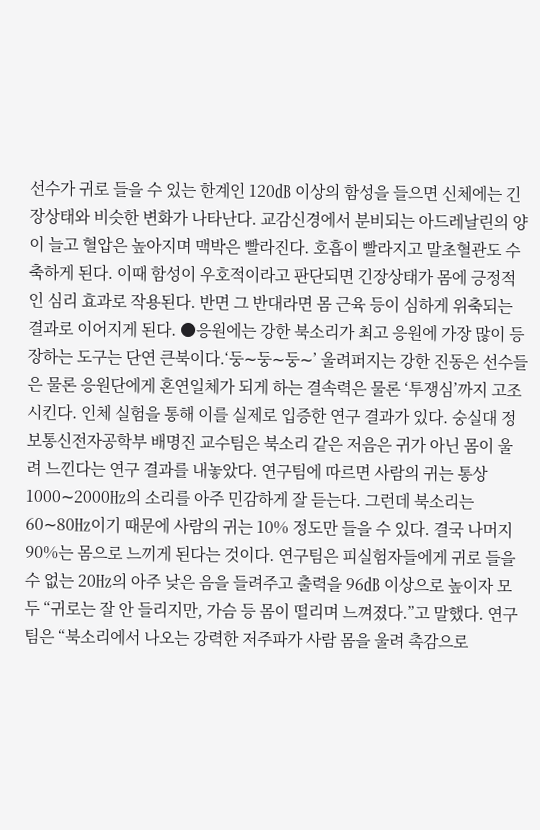선수가 귀로 들을 수 있는 한계인 120㏈ 이상의 함성을 들으면 신체에는 긴장상태와 비슷한 변화가 나타난다. 교감신경에서 분비되는 아드레날린의 양이 늘고 혈압은 높아지며 맥박은 빨라진다. 호흡이 빨라지고 말초혈관도 수축하게 된다. 이때 함성이 우호적이라고 판단되면 긴장상태가 몸에 긍정적인 심리 효과로 작용된다. 반면 그 반대라면 몸 근육 등이 심하게 위축되는 결과로 이어지게 된다. ●응원에는 강한 북소리가 최고 응원에 가장 많이 등장하는 도구는 단연 큰북이다.‘둥∼둥∼둥∼’ 울려퍼지는 강한 진동은 선수들은 물론 응원단에게 혼연일체가 되게 하는 결속력은 물론 ‘투쟁심’까지 고조시킨다. 인체 실험을 통해 이를 실제로 입증한 연구 결과가 있다. 숭실대 정보통신전자공학부 배명진 교수팀은 북소리 같은 저음은 귀가 아닌 몸이 울려 느낀다는 연구 결과를 내놓았다. 연구팀에 따르면 사람의 귀는 통상 1000∼2000㎐의 소리를 아주 민감하게 잘 듣는다. 그런데 북소리는 60∼80㎐이기 때문에 사람의 귀는 10% 정도만 들을 수 있다. 결국 나머지 90%는 몸으로 느끼게 된다는 것이다. 연구팀은 피실험자들에게 귀로 들을 수 없는 20㎐의 아주 낮은 음을 들려주고 출력을 96㏈ 이상으로 높이자 모두 “귀로는 잘 안 들리지만, 가슴 등 몸이 떨리며 느껴졌다.”고 말했다. 연구팀은 “북소리에서 나오는 강력한 저주파가 사람 몸을 울려 촉감으로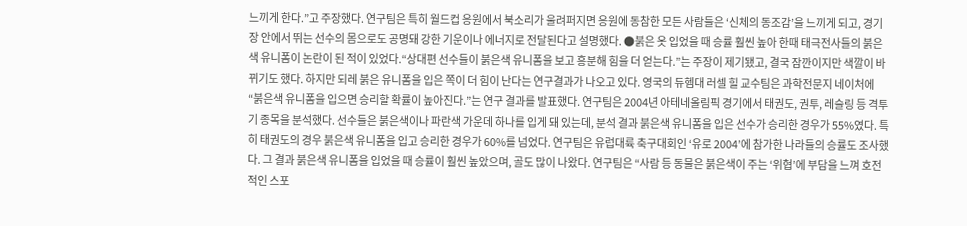느끼게 한다.”고 주장했다. 연구팀은 특히 월드컵 응원에서 북소리가 울려퍼지면 응원에 동참한 모든 사람들은 ‘신체의 동조감’을 느끼게 되고, 경기장 안에서 뛰는 선수의 몸으로도 공명돼 강한 기운이나 에너지로 전달된다고 설명했다. ●붉은 옷 입었을 때 승률 훨씬 높아 한때 태극전사들의 붉은색 유니폼이 논란이 된 적이 있었다.“상대편 선수들이 붉은색 유니폼을 보고 흥분해 힘을 더 얻는다.”는 주장이 제기됐고, 결국 잠깐이지만 색깔이 바뀌기도 했다. 하지만 되레 붉은 유니폼을 입은 쪽이 더 힘이 난다는 연구결과가 나오고 있다. 영국의 듀헴대 러셀 힐 교수팀은 과학전문지 네이처에 “붉은색 유니폼을 입으면 승리할 확률이 높아진다.”는 연구 결과를 발표했다. 연구팀은 2004년 아테네올림픽 경기에서 태권도, 권투, 레슬링 등 격투기 종목을 분석했다. 선수들은 붉은색이나 파란색 가운데 하나를 입게 돼 있는데, 분석 결과 붉은색 유니폼을 입은 선수가 승리한 경우가 55%였다. 특히 태권도의 경우 붉은색 유니폼을 입고 승리한 경우가 60%를 넘었다. 연구팀은 유럽대륙 축구대회인 ‘유로 2004’에 참가한 나라들의 승률도 조사했다. 그 결과 붉은색 유니폼을 입었을 때 승률이 훨씬 높았으며, 골도 많이 나왔다. 연구팀은 “사람 등 동물은 붉은색이 주는 ‘위협’에 부담을 느껴 호전적인 스포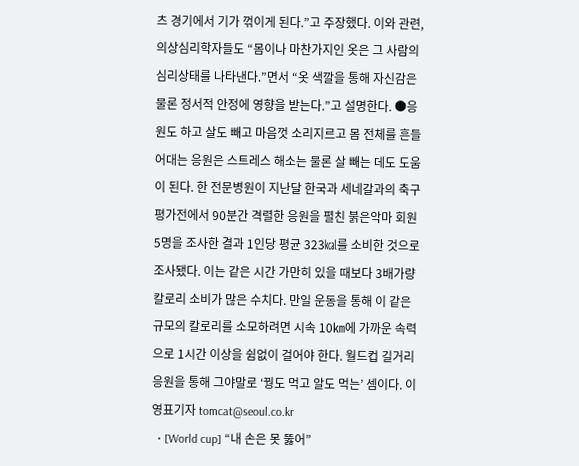츠 경기에서 기가 꺾이게 된다.”고 주장했다. 이와 관련, 의상심리학자들도 “몸이나 마찬가지인 옷은 그 사람의 심리상태를 나타낸다.”면서 “옷 색깔을 통해 자신감은 물론 정서적 안정에 영향을 받는다.”고 설명한다. ●응원도 하고 살도 빼고 마음껏 소리지르고 몸 전체를 흔들어대는 응원은 스트레스 해소는 물론 살 빼는 데도 도움이 된다. 한 전문병원이 지난달 한국과 세네갈과의 축구 평가전에서 90분간 격렬한 응원을 펼친 붉은악마 회원 5명을 조사한 결과 1인당 평균 323㎉를 소비한 것으로 조사됐다. 이는 같은 시간 가만히 있을 때보다 3배가량 칼로리 소비가 많은 수치다. 만일 운동을 통해 이 같은 규모의 칼로리를 소모하려면 시속 10㎞에 가까운 속력으로 1시간 이상을 쉼없이 걸어야 한다. 월드컵 길거리 응원을 통해 그야말로 ‘꿩도 먹고 알도 먹는’ 셈이다. 이영표기자 tomcat@seoul.co.kr
  • [World cup] “내 손은 못 뚫어”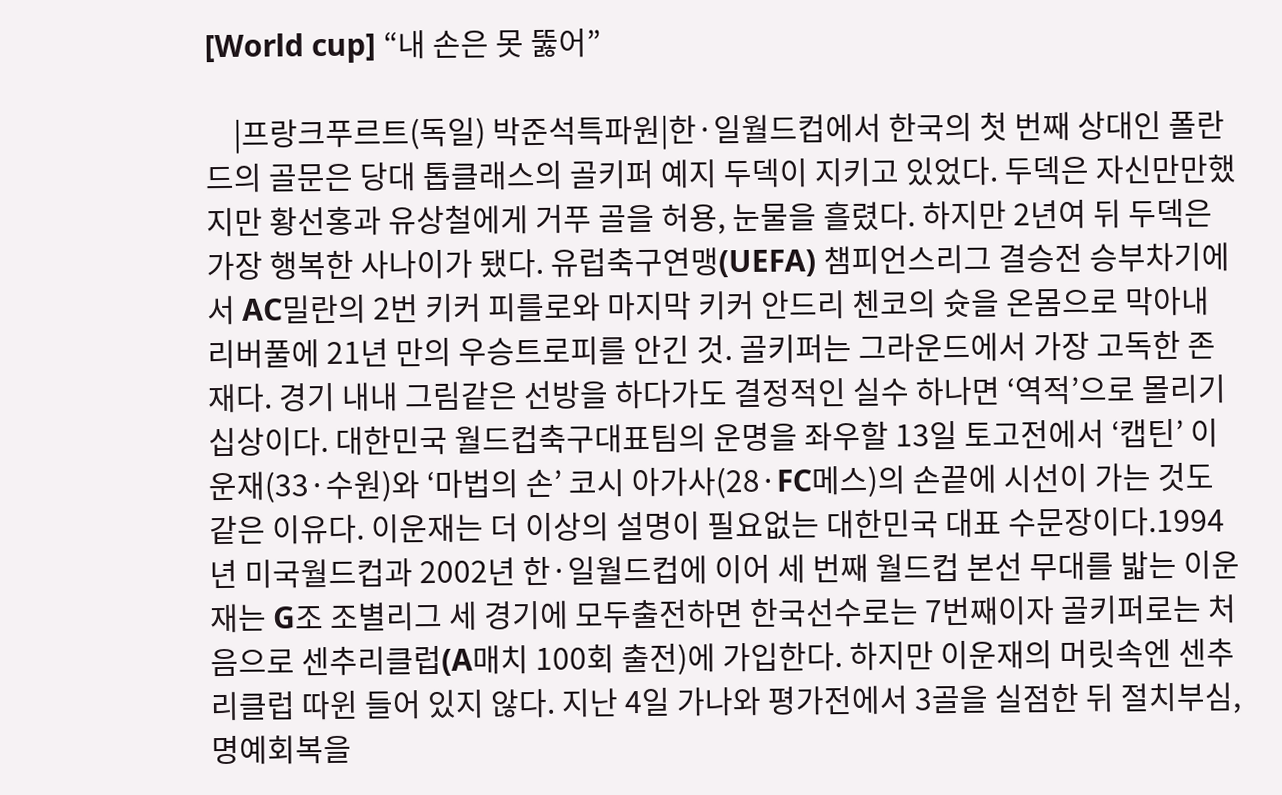[World cup] “내 손은 못 뚫어”

    |프랑크푸르트(독일) 박준석특파원|한·일월드컵에서 한국의 첫 번째 상대인 폴란드의 골문은 당대 톱클래스의 골키퍼 예지 두덱이 지키고 있었다. 두덱은 자신만만했지만 황선홍과 유상철에게 거푸 골을 허용, 눈물을 흘렸다. 하지만 2년여 뒤 두덱은 가장 행복한 사나이가 됐다. 유럽축구연맹(UEFA) 챔피언스리그 결승전 승부차기에서 AC밀란의 2번 키커 피를로와 마지막 키커 안드리 첸코의 슛을 온몸으로 막아내 리버풀에 21년 만의 우승트로피를 안긴 것. 골키퍼는 그라운드에서 가장 고독한 존재다. 경기 내내 그림같은 선방을 하다가도 결정적인 실수 하나면 ‘역적’으로 몰리기 십상이다. 대한민국 월드컵축구대표팀의 운명을 좌우할 13일 토고전에서 ‘캡틴’ 이운재(33·수원)와 ‘마법의 손’ 코시 아가사(28·FC메스)의 손끝에 시선이 가는 것도 같은 이유다. 이운재는 더 이상의 설명이 필요없는 대한민국 대표 수문장이다.1994년 미국월드컵과 2002년 한·일월드컵에 이어 세 번째 월드컵 본선 무대를 밟는 이운재는 G조 조별리그 세 경기에 모두출전하면 한국선수로는 7번째이자 골키퍼로는 처음으로 센추리클럽(A매치 100회 출전)에 가입한다. 하지만 이운재의 머릿속엔 센추리클럽 따윈 들어 있지 않다. 지난 4일 가나와 평가전에서 3골을 실점한 뒤 절치부심, 명예회복을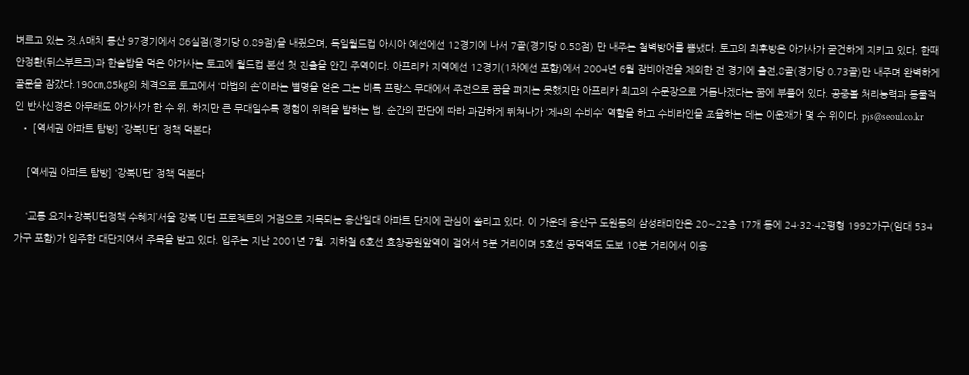벼르고 있는 것.A매치 통산 97경기에서 86실점(경기당 0.89점)을 내줬으며, 독일월드컵 아시아 예선에선 12경기에 나서 7골(경기당 0.58점) 만 내주는 철벽방어를 뽐냈다. 토고의 최후방은 아가사가 굳건하게 지키고 있다. 한때 안정환(뒤스부르크)과 한솥밥을 먹은 아가사는 토고에 월드컵 본선 첫 진출을 안긴 주역이다. 아프리카 지역예선 12경기(1차예선 포함)에서 2004년 6월 잠비아전을 제외한 전 경기에 출전,8골(경기당 0.73골)만 내주며 완벽하게 골문을 잠갔다.190㎝,85㎏의 체격으로 토고에서 ‘마법의 손’이라는 별명을 얻은 그는 비록 프랑스 무대에서 주전으로 꿈을 펴지는 못했지만 아프리카 최고의 수문장으로 거듭나겠다는 꿈에 부풀어 있다. 공중볼 처리능력과 동물적인 반사신경은 아무래도 아가사가 한 수 위. 하지만 큰 무대일수록 경험이 위력을 발하는 법. 순간의 판단에 따라 과감하게 뛰쳐나가 ‘제4의 수비수’ 역할을 하고 수비라인을 조율하는 데는 이운재가 몇 수 위이다. pjs@seoul.co.kr
  • [역세권 아파트 탐방] ‘강북U턴’ 정책 덕본다

    [역세권 아파트 탐방] ‘강북U턴’ 정책 덕본다

    ‘교통 요지+강북U턴정책 수혜지’서울 강북 U턴 프로젝트의 거점으로 지목되는 용산일대 아파트 단지에 관심이 쏠리고 있다. 이 가운데 용산구 도원동의 삼성래미안은 20∼22층 17개 동에 24·32·42평형 1992가구(임대 534가구 포함)가 입주한 대단지여서 주목을 받고 있다. 입주는 지난 2001년 7월. 지하철 6호선 효창공원앞역이 걸어서 5분 거리이며 5호선 공덕역도 도보 10분 거리에서 이용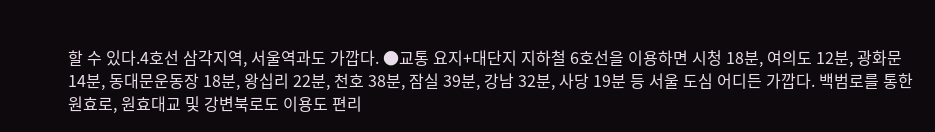할 수 있다.4호선 삼각지역, 서울역과도 가깝다. ●교통 요지+대단지 지하철 6호선을 이용하면 시청 18분, 여의도 12분, 광화문 14분, 동대문운동장 18분, 왕십리 22분, 천호 38분, 잠실 39분, 강남 32분, 사당 19분 등 서울 도심 어디든 가깝다. 백범로를 통한 원효로, 원효대교 및 강변북로도 이용도 편리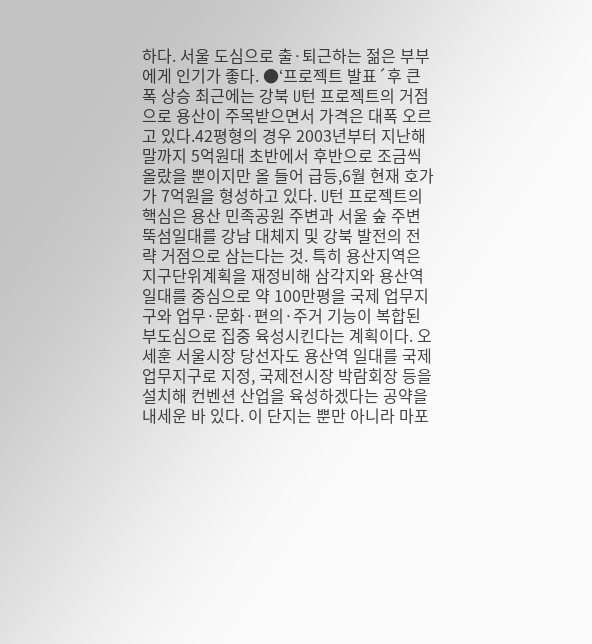하다. 서울 도심으로 출·퇴근하는 젊은 부부에게 인기가 좋다. ●‘프로젝트 발표´후 큰 폭 상승 최근에는 강북 U턴 프로젝트의 거점으로 용산이 주목받으면서 가격은 대폭 오르고 있다.42평형의 경우 2003년부터 지난해말까지 5억원대 초반에서 후반으로 조금씩 올랐을 뿐이지만 올 들어 급등,6월 현재 호가가 7억원을 형성하고 있다. U턴 프로젝트의 핵심은 용산 민족공원 주변과 서울 숲 주변 뚝섬일대를 강남 대체지 및 강북 발전의 전략 거점으로 삼는다는 것. 특히 용산지역은 지구단위계획을 재정비해 삼각지와 용산역 일대를 중심으로 약 100만평을 국제 업무지구와 업무·문화·편의·주거 기능이 복합된 부도심으로 집중 육성시킨다는 계획이다. 오세훈 서울시장 당선자도 용산역 일대를 국제 업무지구로 지정, 국제전시장 박람회장 등을 설치해 컨벤션 산업을 육성하겠다는 공약을 내세운 바 있다. 이 단지는 뿐만 아니라 마포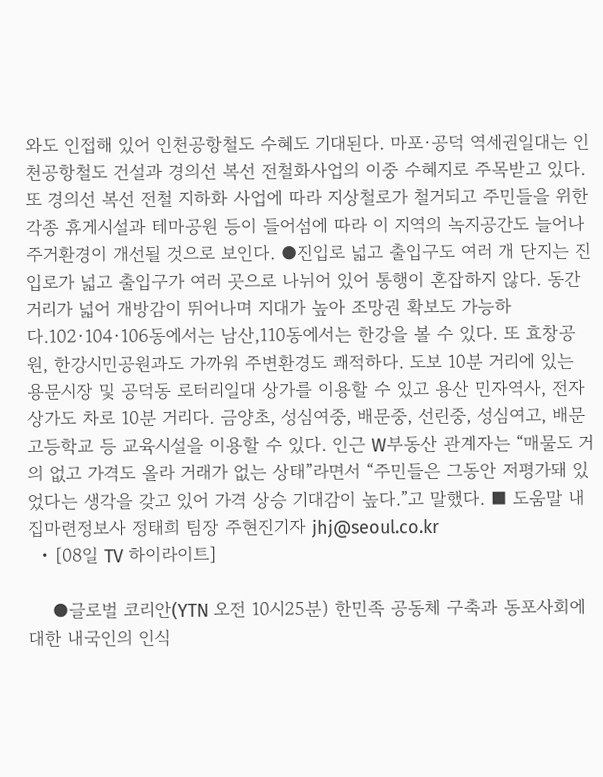와도 인접해 있어 인천공항철도 수혜도 기대된다. 마포·공덕 역세권일대는 인천공항철도 건설과 경의선 복선 전철화사업의 이중 수혜지로 주목받고 있다. 또 경의선 복선 전철 지하화 사업에 따라 지상철로가 철거되고 주민들을 위한 각종 휴게시설과 테마공원 등이 들어섬에 따라 이 지역의 녹지공간도 늘어나 주거환경이 개선될 것으로 보인다. ●진입로 넓고 출입구도 여러 개 단지는 진입로가 넓고 출입구가 여러 곳으로 나뉘어 있어 통행이 혼잡하지 않다. 동간 거리가 넓어 개방감이 뛰어나며 지대가 높아 조망권 확보도 가능하다.102·104·106동에서는 남산,110동에서는 한강을 볼 수 있다. 또 효창공원, 한강시민공원과도 가까워 주변환경도 쾌적하다. 도보 10분 거리에 있는 용문시장 및 공덕동 로터리일대 상가를 이용할 수 있고 용산 민자역사, 전자상가도 차로 10분 거리다. 금양초, 성심여중, 배문중, 선린중, 성심여고, 배문고등학교 등 교육시설을 이용할 수 있다. 인근 W부동산 관계자는 “매물도 거의 없고 가격도 올라 거래가 없는 상태”라면서 “주민들은 그동안 저평가돼 있었다는 생각을 갖고 있어 가격 상승 기대감이 높다.”고 말했다. ■ 도움말 내집마련정보사 정태희 팀장 주현진기자 jhj@seoul.co.kr
  • [08일 TV 하이라이트]

    ●글로벌 코리안(YTN 오전 10시25분) 한민족 공동체 구축과 동포사회에 대한 내국인의 인식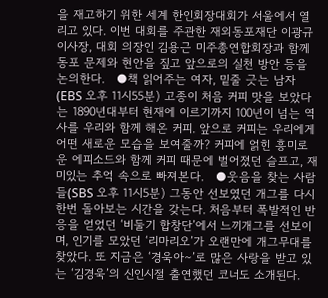을 재고하기 위한 세계 한인회장대회가 서울에서 열리고 있다. 이번 대회를 주관한 재외동포재단 이광규 이사장, 대회 의장인 김용근 미주총연합회장과 함께 동포 문제와 현안을 짚고 앞으로의 실천 방안 등을 논의한다.   ●책 읽어주는 여자, 밑줄 긋는 남자(EBS 오후 11시55분) 고종이 처음 커피 맛을 보았다는 1890년대부터 현재에 이르기까지 100년이 넘는 역사를 우리와 함께 해온 커피. 앞으로 커피는 우리에게 어떤 새로운 모습을 보여줄까? 커피에 얽힌 흥미로운 에피소드와 함께 커피 때문에 벌어졌던 슬프고, 재미있는 추억 속으로 빠져본다.   ●웃음을 찾는 사람들(SBS 오후 11시5분) 그동안 선보였던 개그를 다시 한번 돌아보는 시간을 갖는다. 처음부터 폭발적인 반응을 얻었던 ‘비둘기 합창단’에서 느끼개그를 선보이며, 인기를 모았던 ‘리마리오’가 오랜만에 개그무대를 찾았다. 또 지금은 ‘경욱아∼’로 많은 사랑을 받고 있는 ‘김경욱’의 신인시절 출연했던 코너도 소개된다.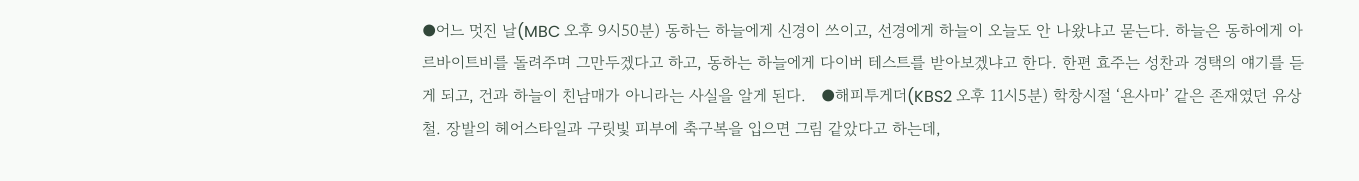●어느 멋진 날(MBC 오후 9시50분) 동하는 하늘에게 신경이 쓰이고, 선경에게 하늘이 오늘도 안 나왔냐고 묻는다. 하늘은 동하에게 아르바이트비를 돌려주며 그만두겠다고 하고, 동하는 하늘에게 다이버 테스트를 받아보겠냐고 한다. 한편 효주는 성찬과 경택의 얘기를 듣게 되고, 건과 하늘이 친남매가 아니라는 사실을 알게 된다.   ●해피투게더(KBS2 오후 11시5분) 학창시절 ‘욘사마’ 같은 존재였던 유상철. 장발의 헤어스타일과 구릿빛 피부에 축구복을 입으면 그림 같았다고 하는데,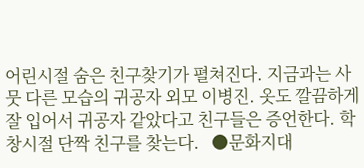어린시절 숨은 친구찾기가 펼쳐진다. 지금과는 사뭇 다른 모습의 귀공자 외모 이병진. 옷도 깔끔하게 잘 입어서 귀공자 같았다고 친구들은 증언한다. 학창시절 단짝 친구를 찾는다.   ●문화지대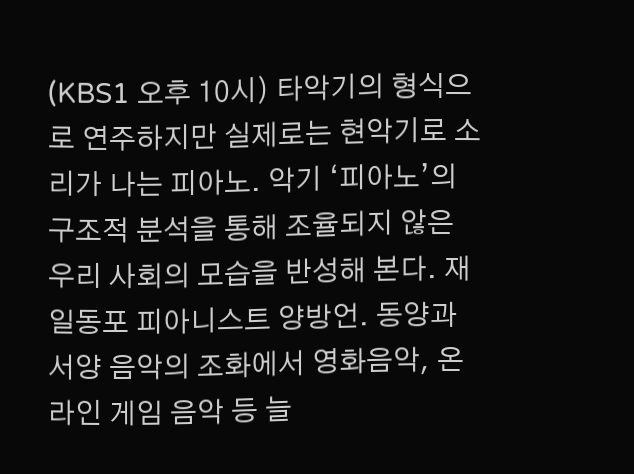(KBS1 오후 10시) 타악기의 형식으로 연주하지만 실제로는 현악기로 소리가 나는 피아노. 악기 ‘피아노’의 구조적 분석을 통해 조율되지 않은 우리 사회의 모습을 반성해 본다. 재일동포 피아니스트 양방언. 동양과 서양 음악의 조화에서 영화음악, 온라인 게임 음악 등 늘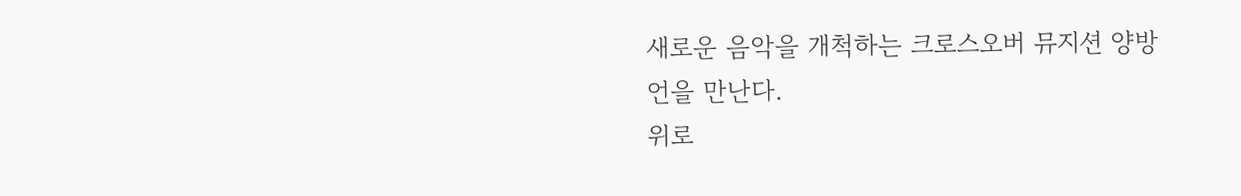새로운 음악을 개척하는 크로스오버 뮤지션 양방언을 만난다.
위로